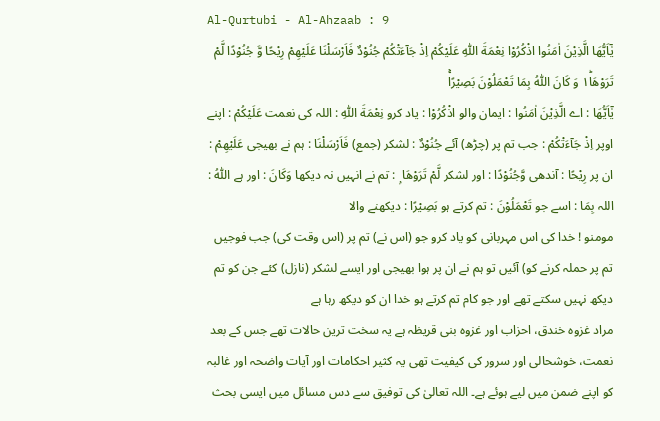Al-Qurtubi - Al-Ahzaab : 9
یٰۤاَیُّهَا الَّذِیْنَ اٰمَنُوا اذْكُرُوْا نِعْمَةَ اللّٰهِ عَلَیْكُمْ اِذْ جَآءَتْكُمْ جُنُوْدٌ فَاَرْسَلْنَا عَلَیْهِمْ رِیْحًا وَّ جُنُوْدًا لَّمْ تَرَوْهَا١ؕ وَ كَانَ اللّٰهُ بِمَا تَعْمَلُوْنَ بَصِیْرًاۚ
يٰٓاَيُّهَا : اے الَّذِيْنَ اٰمَنُوا : ایمان والو اذْكُرُوْا : یاد کرو نِعْمَةَ اللّٰهِ : اللہ کی نعمت عَلَيْكُمْ : اپنے اوپر اِذْ جَآءَتْكُمْ : جب تم پر (چڑھ) آئے جُنُوْدٌ : لشکر (جمع) فَاَرْسَلْنَا : ہم نے بھیجی عَلَيْهِمْ : ان پر رِيْحًا : آندھی وَّجُنُوْدًا : اور لشکر لَّمْ تَرَوْهَا ۭ : تم نے انہیں نہ دیکھا وَكَانَ : اور ہے اللّٰهُ : اللہ بِمَا : اسے جو تَعْمَلُوْنَ : تم کرتے ہو بَصِيْرًا : دیکھنے والا
مومنو ! خدا کی اس مہربانی کو یاد کرو جو (اس نے) تم پر (اس وقت کی) جب فوجیں تم پر حملہ کرنے کو) آئیں تو ہم نے ان پر ہوا بھیجی اور ایسے لشکر (نازل) کئے جن کو تم دیکھ نہیں سکتے تھے اور جو کام تم کرتے ہو خدا ان کو دیکھ رہا ہے
مراد غزوہ خندق، احزاب اور غزوہ بنی قریظہ ہے یہ سخت ترین حالات تھے جس کے بعد نعمت، خوشحالی اور سرور کی کیفیت تھی یہ کثیر احکامات اور آیات واضحہ اور غالبہ کو اپنے ضمن میں لیے ہوئے ہے۔ اللہ تعالیٰ کی توفیق سے دس مسائل میں ایسی بحث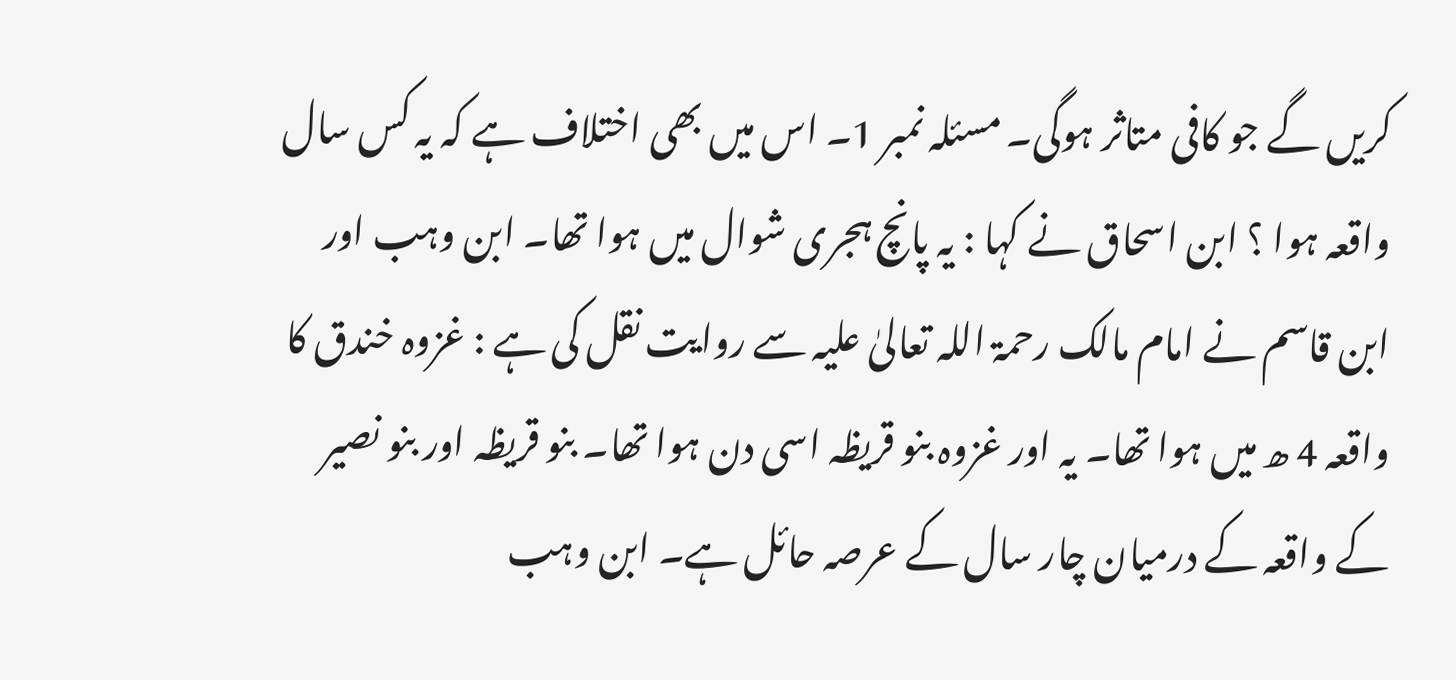کریں گے جو کافی متاثر ہوگی۔ مسئلہ نمبر 1۔ اس میں بھی اختلاف ہے کہ یہ کس سال واقعہ ہوا ؟ ابن اسحاق نے کہا : یہ پانچ ہجری شوال میں ہوا تھا۔ ابن وہب اور ابن قاسم نے امام مالک رحمۃ اللہ تعالیٰ علیہ سے روایت نقل کی ہے : غزوہ خندق کا واقعہ 4 ھ میں ہوا تھا۔ یہ اور غزوہ بنو قریظہ اسی دن ہوا تھا۔ بنو قریظہ اور بنو نصیر کے واقعہ کے درمیان چار سال کے عرصہ حائل ہے۔ ابن وہب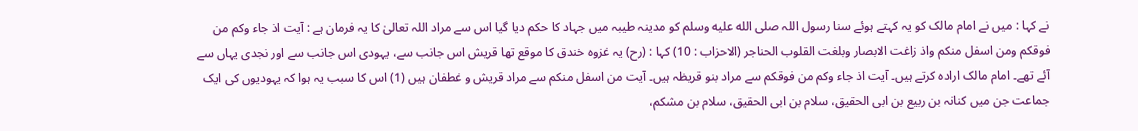نے کہا : میں نے امام مالک کو یہ کہتے ہوئے سنا رسول اللہ صلى الله عليه وسلم کو مدینہ طیبہ میں جہاد کا حکم دیا گیا اس سے مراد اللہ تعالیٰ کا یہ فرمان ہے : آیت اذ جاء وکم من فوقکم ومن اسفل منکم واذ زاغت الابصار وبلغت القلوب الحناجر (الاحزاب : 10) کہا : (رح) یہ غزوہ خندق کا موقع تھا قریش اس جانب سے، یہودی اس جانب سے اور نجدی یہاں سے آئے تھے۔ امام مالک ارادہ کرتے ہیں۔ آیت اذ جاء وکم من فوقکم سے مراد بنو قریظہ ہیں۔ آیت من اسفل منکم سے مراد قریش و غطفان ہیں (1) اس کا سبب یہ ہوا کہ یہودیوں کی ایک جماعت جن میں کنانہ بن ربیع بن ابی الحقیق، سلام بن ابی الحقیق، سلام بن مشکم،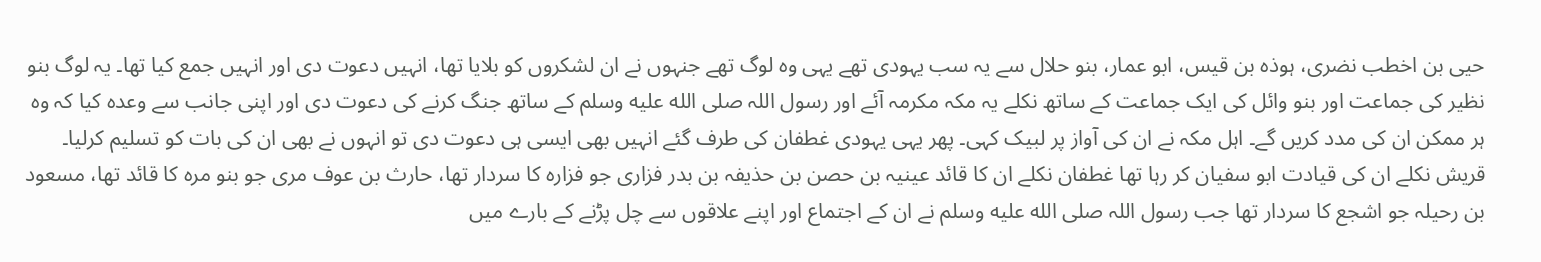حیی بن اخطب نضری، ہوذہ بن قیس، ابو عمار، بنو حلال سے یہ سب یہودی تھے یہی وہ لوگ تھے جنہوں نے ان لشکروں کو بلایا تھا، انہیں دعوت دی اور انہیں جمع کیا تھا۔ یہ لوگ بنو نظیر کی جماعت اور بنو وائل کی ایک جماعت کے ساتھ نکلے یہ مکہ مکرمہ آئے اور رسول اللہ صلى الله عليه وسلم کے ساتھ جنگ کرنے کی دعوت دی اور اپنی جانب سے وعدہ کیا کہ وہ ہر ممکن ان کی مدد کریں گے۔ اہل مکہ نے ان کی آواز پر لبیک کہی۔ پھر یہی یہودی غطفان کی طرف گئے انہیں بھی ایسی ہی دعوت دی تو انہوں نے بھی ان کی بات کو تسلیم کرلیا۔ قریش نکلے ان کی قیادت ابو سفیان کر رہا تھا غطفان نکلے ان کا قائد عینیہ بن حصن بن حذیفہ بن بدر فزاری جو فزارہ کا سردار تھا، حارث بن عوف مری جو بنو مرہ کا قائد تھا، مسعود بن رحیلہ جو اشجع کا سردار تھا جب رسول اللہ صلى الله عليه وسلم نے ان کے اجتماع اور اپنے علاقوں سے چل پڑنے کے بارے میں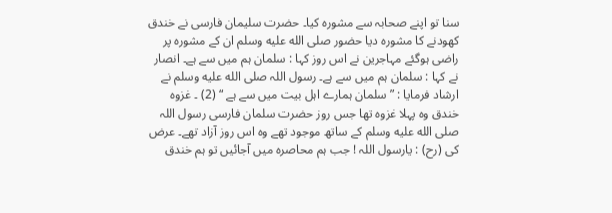سنا تو اپنے صحابہ سے مشورہ کیا۔ حضرت سلیمان فارسی نے خندق کھودنے کا مشورہ دیا حضور صلى الله عليه وسلم ان کے مشورہ پر راضی ہوگئے مہاجرین نے اس روز کہا : سلمان ہم میں سے ہے۔ انصار نے کہا : سلمان ہم میں سے ہے۔ رسول اللہ صلى الله عليه وسلم نے ارشاد فرمایا : ” سلمان ہمارے اہل بیت میں سے ہے “ (2) ۔ غزوہ خندق وہ پہلا غزوہ تھا جس روز حضرت سلمان فارسی رسول اللہ صلى الله عليه وسلم کے ساتھ موجود تھے وہ اس روز آزاد تھے۔ عرض کی (رح) : یارسول اللہ ! جب ہم محاصرہ میں آجائیں تو ہم خندق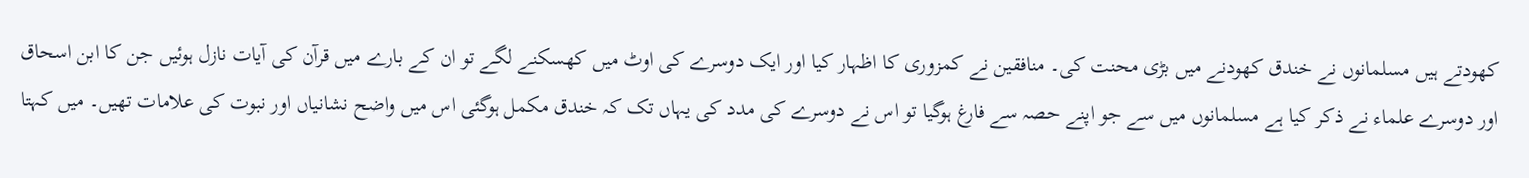کھودتے ہیں مسلمانوں نے خندق کھودنے میں بڑی محنت کی۔ منافقین نے کمزوری کا اظہار کیا اور ایک دوسرے کی اوٹ میں کھسکنے لگے تو ان کے بارے میں قرآن کی آیات نازل ہوئیں جن کا ابن اسحاق اور دوسرے علماء نے ذکر کیا ہے مسلمانوں میں سے جو اپنے حصہ سے فارغ ہوگیا تو اس نے دوسرے کی مدد کی یہاں تک کہ خندق مکمل ہوگئی اس میں واضح نشانیاں اور نبوت کی علامات تھیں۔ میں کہتا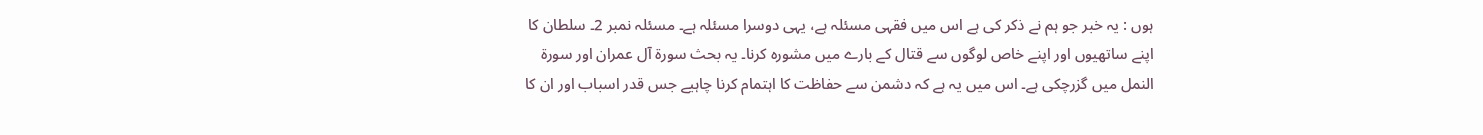ہوں : یہ خبر جو ہم نے ذکر کی ہے اس میں فقہی مسئلہ ہے، یہی دوسرا مسئلہ ہے۔ مسئلہ نمبر 2۔ سلطان کا اپنے ساتھیوں اور اپنے خاص لوگوں سے قتال کے بارے میں مشورہ کرنا۔ یہ بحث سورة آل عمران اور سورة النمل میں گزرچکی ہے۔ اس میں یہ ہے کہ دشمن سے حفاظت کا اہتمام کرنا چاہیے جس قدر اسباب اور ان کا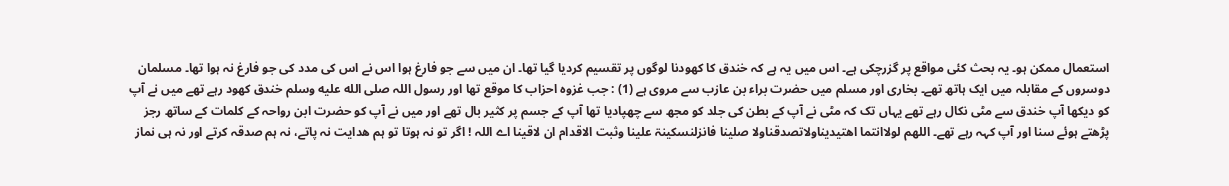استعمال ممکن ہو۔ یہ بحث کئی مواقع پر گزرچکی ہے۔ اس میں یہ ہے کہ خندق کا کھودنا لوگوں پر تقسیم کردیا گیا تھا۔ ان میں سے جو فارغ ہوا اس نے اس کی مدد کی جو فارغ نہ ہوا تھا۔ مسلمان دوسروں کے مقابلہ میں ایک ہاتھ تھے۔ بخاری اور مسلم میں حضرت براء بن عازب سے مروی ہے (1) : جب غزوہ احزاب کا موقع تھا اور رسول اللہ صلى الله عليه وسلم خندق کھود رہے تھے میں نے آپ کو دیکھا آپ خندق سے مٹی نکال رہے تھے یہاں تک کہ مٹی نے آپ کے بطن کی جلد کو مجھ سے چھپادیا تھا آپ کے جسم پر کثیر بال تھے اور میں نے آپ کو حضرت ابن رواحہ کے کلمات کے ساتھ رجز پڑھتے ہوئے سنا اور آپ کہہ رہے تھے۔ اللھم لولاانتما اھتیدیناولاتصدقناولا صلینا فانزلنسکینۃ علینا وثبت الاقدام ان لاقینا اے اللہ ! اگر تو نہ ہوتا تو ہم ھدایت نہ پاتے، نہ ہم صدقہ کرتے اور نہ ہی نماز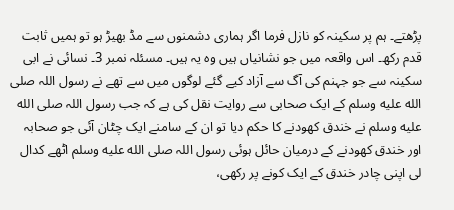پڑھتے۔ ہم پر سکینہ کو نازل فرما اگر ہماری دشمنوں سے مڈ بھیڑ ہو تو ہمیں ثابت قدم رکھ۔ اس واقعہ میں جو نشانیاں ہیں وہ یہ ہیں۔ مسئلہ نمبر 3۔ نسائی نے ابی سکینہ سے جو جہنم کی آگ سے آزاد کیے گئے لوگوں میں سے تھے نے رسول اللہ صلى الله عليه وسلم کے ایک صحابی سے روایت نقل کی ہے کہ جب رسول اللہ صلى الله عليه وسلم نے خندق کھودنے کا حکم دیا تو ان کے سامنے ایک چٹان آئی جو صحابہ اور خندق کھودنے کے درمیان حائل ہوئی رسول اللہ صلى الله عليه وسلم اٹھے کدال لی اپنی چادر خندق کے ایک کونے پر رکھی،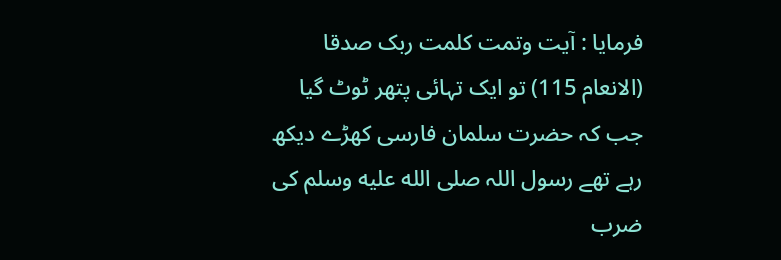فرمایا : آیت وتمت کلمت ربک صدقا (الانعام 115) تو ایک تہائی پتھر ٹوٹ گیا جب کہ حضرت سلمان فارسی کھڑے دیکھ رہے تھے رسول اللہ صلى الله عليه وسلم کی ضرب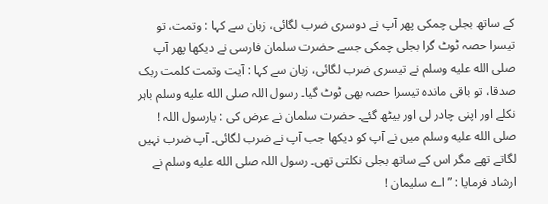کے ساتھ بجلی چمکی پھر آپ نے دوسری ضرب لگائی، زبان سے کہا : وتمت، تو تیسرا حصہ ٹوٹ گرا بجلی چمکی جسے حضرت سلمان فارسی نے دیکھا پھر آپ صلى الله عليه وسلم نے تیسری ضرب لگائی، زبان سے کہا : آیت وتمت کلمت ربک صدقا، تو باقی ماندہ تیسرا حصہ بھی ٹوٹ گیا۔ رسول اللہ صلى الله عليه وسلم باہر نکلے اور اپنی چادر لی اور بیٹھ گئے۔ حضرت سلمان نے عرض کی : یارسول اللہ ! صلى الله عليه وسلم میں نے آپ کو دیکھا جب آپ نے ضرب لگائی۔ آپ ضرب نہیں لگاتے تھے مگر اس کے ساتھ بجلی نکلتی تھی۔ رسول اللہ صلى الله عليه وسلم نے ارشاد فرمایا : ” اے سلیمان !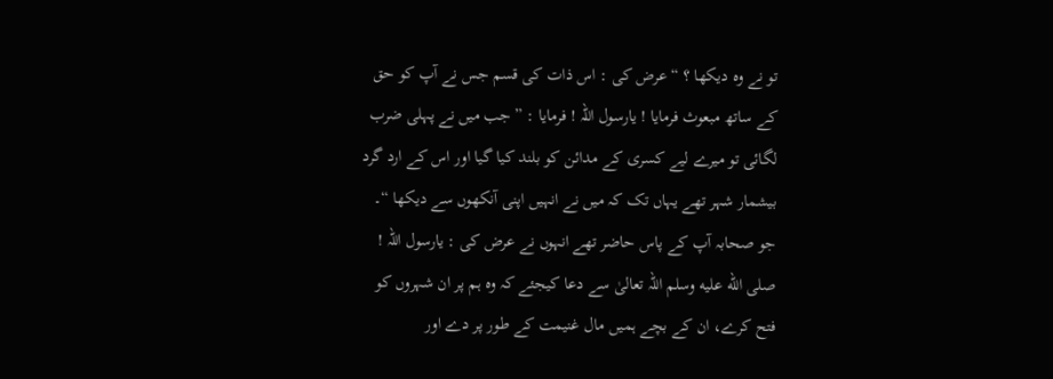تو نے وہ دیکھا ؟ “ عرض کی : اس ذات کی قسم جس نے آپ کو حق کے ساتھ مبعوث فرمایا ! یارسول اللہ ! فرمایا : ” جب میں نے پہلی ضرب لگائی تو میرے لیے کسری کے مدائن کو بلند کیا گیا اور اس کے ارد گرد بیشمار شہر تھے یہاں تک کہ میں نے انہیں اپنی آنکھوں سے دیکھا “۔ جو صحابہ آپ کے پاس حاضر تھے انہوں نے عرض کی : یارسول اللہ ! صلى الله عليه وسلم اللہ تعالیٰ سے دعا کیجئے کہ وہ ہم پر ان شہروں کو فتح کرے، ان کے بچے ہمیں مال غنیمت کے طور پر دے اور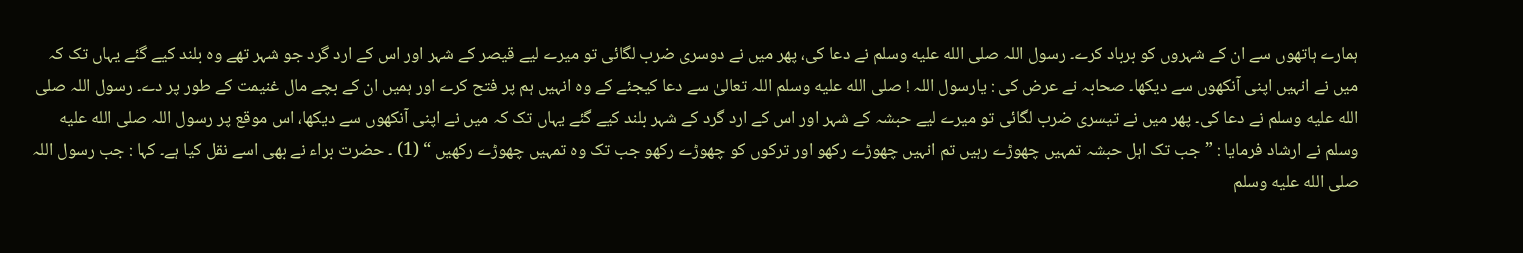ہمارے ہاتھوں سے ان کے شہروں کو برباد کرے۔ رسول اللہ صلى الله عليه وسلم نے دعا کی، پھر میں نے دوسری ضرب لگائی تو میرے لیے قیصر کے شہر اور اس کے ارد گرد جو شہر تھے وہ بلند کیے گئے یہاں تک کہ میں نے انہیں اپنی آنکھوں سے دیکھا۔ صحابہ نے عرض کی : یارسول اللہ ! صلى الله عليه وسلم اللہ تعالیٰ سے دعا کیجئے کے وہ انہیں ہم پر فتح کرے اور ہمیں ان کے بچے مال غنیمت کے طور پر دے۔ رسول اللہ صلى الله عليه وسلم نے دعا کی۔ پھر میں نے تیسری ضرب لگائی تو میرے لیے حبشہ کے شہر اور اس کے ارد گرد کے شہر بلند کیے گئے یہاں تک کہ میں نے اپنی آنکھوں سے دیکھا، اس موقع پر رسول اللہ صلى الله عليه وسلم نے ارشاد فرمایا : ” جب تک اہل حبشہ تمہیں چھوڑے رہیں تم انہیں چھوڑے رکھو اور ترکوں کو چھوڑے رکھو جب تک وہ تمہیں چھوڑے رکھیں “ (1) ۔ حضرت براء نے بھی اسے نقل کیا ہے۔ کہا : جب رسول اللہ صلى الله عليه وسلم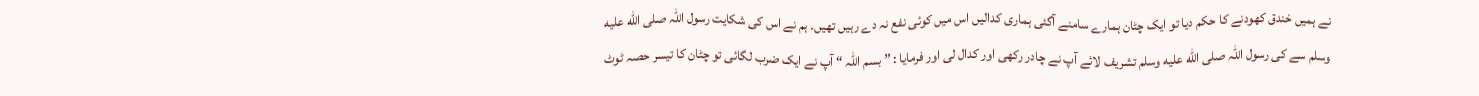نے ہمیں خندق کھودنے کا حکم دیا تو ایک چٹان ہمارے سامنے آگئی ہماری کدالیں اس میں کوئی نفع نہ دے رہیں تھیں۔ ہم نے اس کی شکایت رسول اللہ صلى الله عليه وسلم سے کی رسول اللہ صلى الله عليه وسلم تشریف لائے آپ نے چادر رکھی اور کدال لی اور فرمایا : ” بسم اللہ “ آپ نے ایک ضرب لگائی تو چٹان کا تیسر حصہ ٹوٹ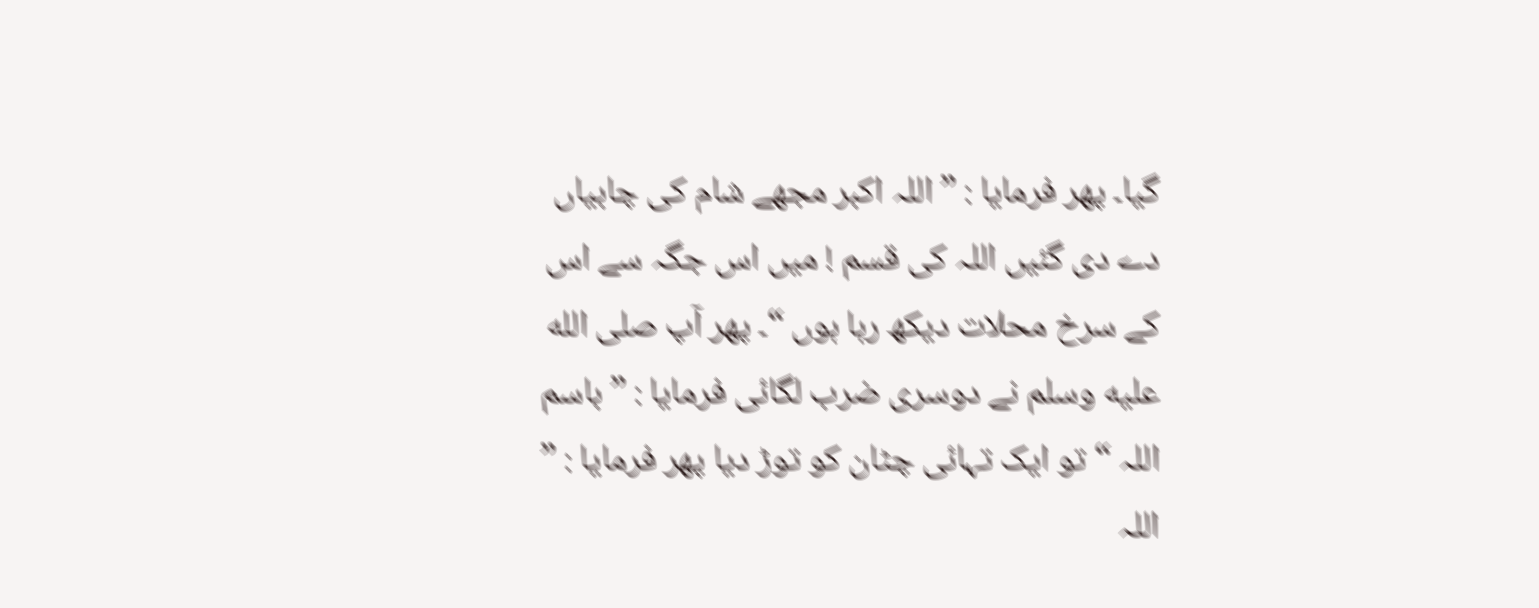گیا۔ پھر فرمایا : ” اللہ اکبر مجھے شام کی چابیاں دے دی گئیں اللہ کی قسم ! میں اس جگہ سے اس کے سرخ محلات دیکھ رہا ہوں “۔ پھر آپ صلى الله عليه وسلم نے دوسری ضرب لگائی فرمایا : ” باسم اللہ “ تو ایک تہائی چٹان کو توڑ دیا پھر فرمایا : ” اللہ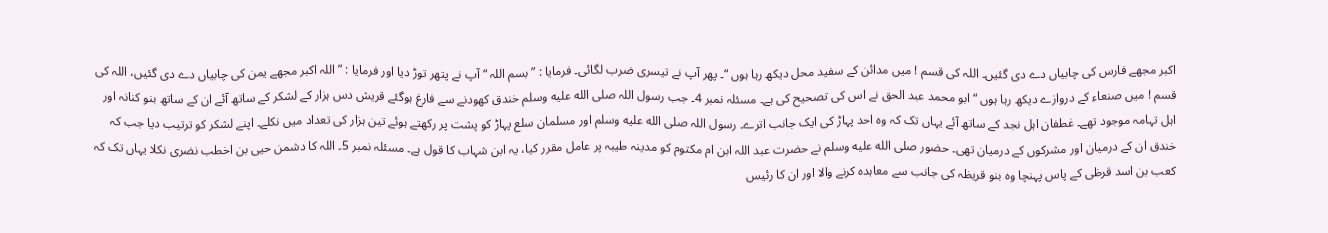اکبر مجھے فارس کی چابیاں دے دی گئیں۔ اللہ کی قسم ! میں مدائن کے سفید محل دیکھ رہا ہوں “۔ پھر آپ نے تیسری ضرب لگائی۔ فرمایا : ” بسم اللہ “ آپ نے پتھر توڑ دیا اور فرمایا : ” اللہ اکبر مجھے یمن کی چابیاں دے دی گئیں، اللہ کی قسم ! میں صنعاء کے دروازے دیکھ رہا ہوں “ ابو محمد عبد الحق نے اس کی تصحیح کی ہے۔ مسئلہ نمبر 4۔ جب رسول اللہ صلى الله عليه وسلم خندق کھودنے سے فارغ ہوگئے قریش دس ہزار کے لشکر کے ساتھ آئے ان کے ساتھ بنو کنانہ اور اہل تہامہ موجود تھے۔ غطفان اہل نجد کے ساتھ آئے یہاں تک کہ وہ احد پہاڑ کی ایک جانب اترے۔ رسول اللہ صلى الله عليه وسلم اور مسلمان سلع پہاڑ کو پشت پر رکھتے ہوئے تین ہزار کی تعداد میں نکلے۔ اپنے لشکر کو ترتیب دیا جب کہ خندق ان کے درمیان اور مشرکوں کے درمیان تھی۔ حضور صلى الله عليه وسلم نے حضرت عبد اللہ ابن ام مکتوم کو مدینہ طیبہ پر عامل مقرر کیا، یہ ابن شہاب کا قول ہے۔ مسئلہ نمبر 5۔ اللہ کا دشمن حیی بن اخطب نضری نکلا یہاں تک کہ کعب بن اسد قرظی کے پاس پہنچا وہ بنو قریظہ کی جانب سے معاہدہ کرنے والا اور ان کا رئیس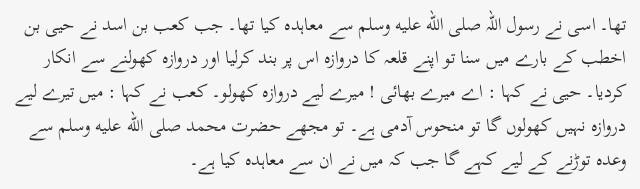تھا۔ اسی نے رسول اللہ صلى الله عليه وسلم سے معاہدہ کیا تھا۔ جب کعب بن اسد نے حیی بن اخطب کے بارے میں سنا تو اپنے قلعہ کا دروازہ اس پر بند کرلیا اور دروازہ کھولنے سے انکار کردیا۔ حیی نے کہا : اے میرے بھائی ! میرے لیے دروازہ کھولو۔ کعب نے کہا : میں تیرے لیے دروازہ نہیں کھولوں گا تو منحوس آدمی ہے۔ تو مجھے حضرت محمد صلى الله عليه وسلم سے وعدہ توڑنے کے لیے کہے گا جب کہ میں نے ان سے معاہدہ کیا ہے۔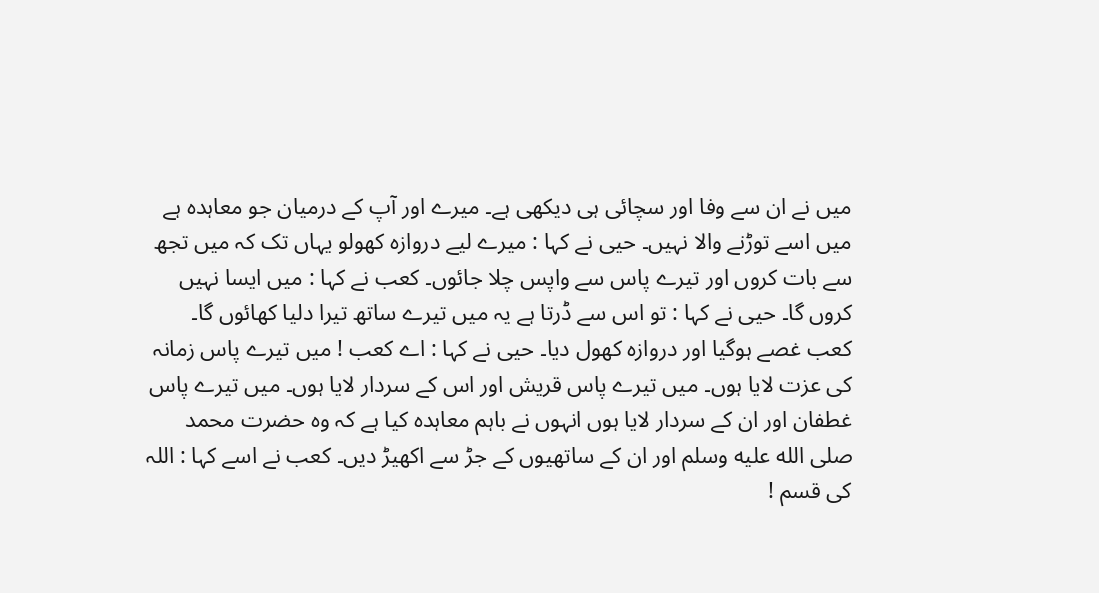میں نے ان سے وفا اور سچائی ہی دیکھی ہے۔ میرے اور آپ کے درمیان جو معاہدہ ہے میں اسے توڑنے والا نہیں۔ حیی نے کہا : میرے لیے دروازہ کھولو یہاں تک کہ میں تجھ سے بات کروں اور تیرے پاس سے واپس چلا جائوں۔ کعب نے کہا : میں ایسا نہیں کروں گا۔ حیی نے کہا : تو اس سے ڈرتا ہے یہ میں تیرے ساتھ تیرا دلیا کھائوں گا۔ کعب غصے ہوگیا اور دروازہ کھول دیا۔ حیی نے کہا : اے کعب ! میں تیرے پاس زمانہ کی عزت لایا ہوں۔ میں تیرے پاس قریش اور اس کے سردار لایا ہوں۔ میں تیرے پاس غطفان اور ان کے سردار لایا ہوں انہوں نے باہم معاہدہ کیا ہے کہ وہ حضرت محمد صلى الله عليه وسلم اور ان کے ساتھیوں کے جڑ سے اکھیڑ دیں۔ کعب نے اسے کہا : اللہ کی قسم !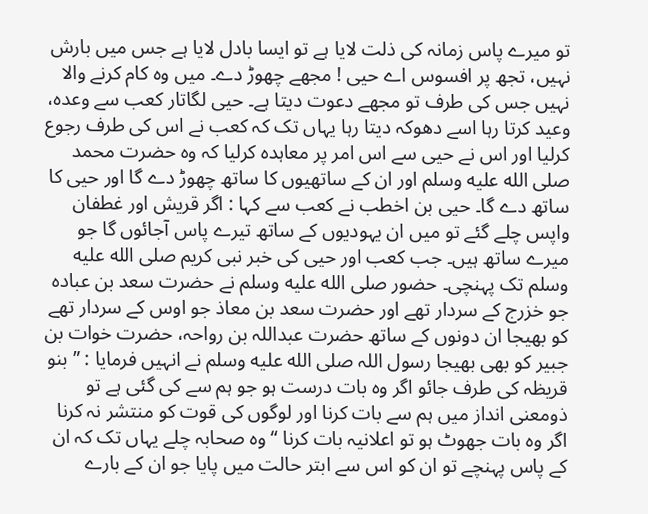تو میرے پاس زمانہ کی ذلت لایا ہے تو ایسا بادل لایا ہے جس میں بارش نہیں، تجھ پر افسوس اے حیی ! مجھے چھوڑ دے۔ میں وہ کام کرنے والا نہیں جس کی طرف تو مجھے دعوت دیتا ہے۔ حیی لگاتار کعب سے وعدہ، وعید کرتا رہا اسے دھوکہ دیتا رہا یہاں تک کہ کعب نے اس کی طرف رجوع کرلیا اور اس نے حیی سے اس امر پر معاہدہ کرلیا کہ وہ حضرت محمد صلى الله عليه وسلم اور ان کے ساتھیوں کا ساتھ چھوڑ دے گا اور حیی کا ساتھ دے گا۔ حیی بن اخطب نے کعب سے کہا : اگر قریش اور غطفان واپس چلے گئے تو میں ان یہودیوں کے ساتھ تیرے پاس آجائوں گا جو میرے ساتھ ہیں۔ جب کعب اور حیی کی خبر نبی کریم صلى الله عليه وسلم تک پہنچی۔ حضور صلى الله عليه وسلم نے حضرت سعد بن عبادہ جو خزرج کے سردار تھے اور حضرت سعد بن معاذ جو اوس کے سردار تھے کو بھیجا ان دونوں کے ساتھ حضرت عبداللہ بن رواحہ، حضرت خوات بن جبیر کو بھی بھیجا رسول اللہ صلى الله عليه وسلم نے انہیں فرمایا : ” بنو قریظہ کی طرف جائو اگر وہ بات درست ہو جو ہم سے کی گئی ہے تو ذومعنی انداز میں ہم سے بات کرنا اور لوگوں کی قوت کو منتشر نہ کرنا اگر وہ بات جھوٹ ہو تو اعلانیہ بات کرنا “ وہ صحابہ چلے یہاں تک کہ ان کے پاس پہنچے تو ان کو اس سے ابتر حالت میں پایا جو ان کے بارے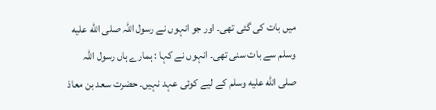میں بات کی گئی تھی۔ اور جو انہوں نے رسول اللہ صلى الله عليه وسلم سے بات سنی تھی۔ انہوں نے کہا : ہمارے ہاں رسول اللہ صلى الله عليه وسلم کے لیے کوئی عہد نہیں۔ حضرت سعد بن معاذ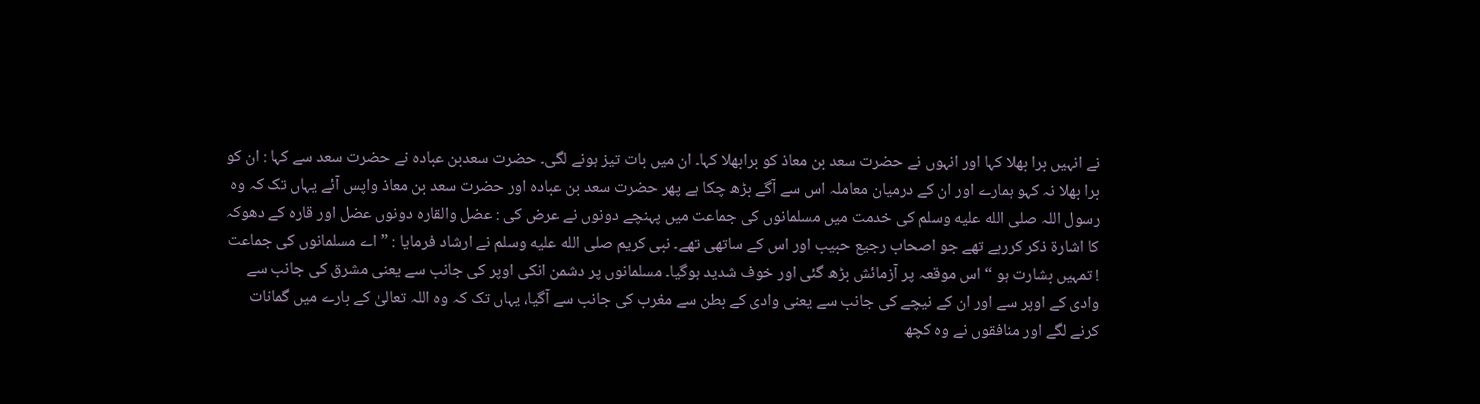نے انہیں برا بھلا کہا اور انہوں نے حضرت سعد بن معاذ کو برابھلا کہا۔ ان میں بات تیز ہونے لگی۔ حضرت سعدبن عبادہ نے حضرت سعد سے کہا : ان کو برا بھلا نہ کہو ہمارے اور ان کے درمیان معاملہ اس سے آگے بڑھ چکا ہے پھر حضرت سعد بن عبادہ اور حضرت سعد بن معاذ واپس آئے یہاں تک کہ وہ رسول اللہ صلى الله عليه وسلم کی خدمت میں مسلمانوں کی جماعت میں پہنچے دونوں نے عرض کی : عضل والقارہ دونوں عضل اور قارہ کے دھوکہ کا اشارۃ ذکر کررہے تھے جو اصحاب رجیع حبیب اور اس کے ساتھی تھے۔ نبی کریم صلى الله عليه وسلم نے ارشاد فرمایا : ” اے مسلمانوں کی جماعت ! تمہیں بشارت ہو “ اس موقعہ پر آزمائش بڑھ گئی اور خوف شدید ہوگیا۔ مسلمانوں پر دشمن انکی اوپر کی جانب سے یعنی مشرق کی جانب سے وادی کے اوپر سے اور ان کے نیچے کی جانب سے یعنی وادی کے بطن سے مغرب کی جانب سے آگیا، یہاں تک کہ وہ اللہ تعالیٰ کے بارے میں گمانات کرنے لگے اور منافقوں نے وہ کچھ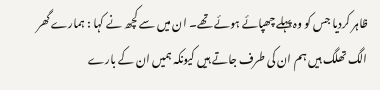ظاہر کردیا جس کو وہ پہلے چھپائے ہوئے تھے۔ ان میں سے کچھ نے کہا : ہمارے گھر الگ تھلگ ہیں ہم ان کی طرف جاتے ہیں کیونکہ ہمیں ان کے بارے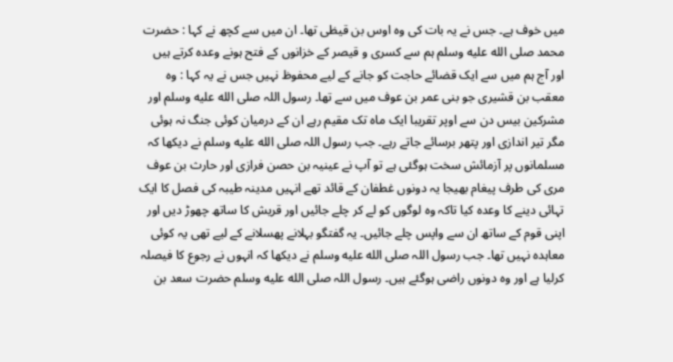میں خوف ہے۔ جس نے یہ بات کی وہ اوس بن قیظی تھا۔ ان میں سے کچھ نے کہا : حضرت محمد صلى الله عليه وسلم ہم سے کسری و قیصر کے خزانوں کے فتح ہونے وعدہ کرتے ہیں اور آج ہم میں سے ایک قضائے حاجت کو جانے کے لیے محفوظ نہیں جس نے یہ کہا : وہ معقب بن قشیری جو بنی عمر بن عوف میں سے تھا۔ رسول اللہ صلى الله عليه وسلم اور مشرکین بیس دن سے اوپر تقریبا ایک ماہ تک مقیم رہے ان کے درمیان کوئی جنگ نہ ہوئی مگر تیر اندازی اور پتھر برسائے جاتے رہے۔ جب رسول اللہ صلى الله عليه وسلم نے دیکھا کہ مسلمانوں پر آزمائش سخت ہوگئی ہے تو آپ نے عینیہ بن حصن فرازی اور حارث بن عوف مری کی طرف پیغام بھیجا یہ دونوں غطفان کے قائد تھے انہیں مدینہ طیبہ کی فصل کا ایک تہائی دینے کا وعدہ کیا تاکہ وہ لوگوں کو لے کر چلے جائیں اور قریش کا ساتھ چھوڑ دیں اور اپنی قوم کے ساتھ ان سے واپس چلے جائیں۔ یہ گفتگو بہلانے پھسلانے کے لیے تھی یہ کوئی معاہدہ نہیں تھا۔ جب رسول اللہ صلى الله عليه وسلم نے دیکھا کہ انہوں نے رجوع کا فیصلہ کرلیا ہے اور وہ دونوں راضی ہوگئے ہیں۔ رسول اللہ صلى الله عليه وسلم حضرت سعد بن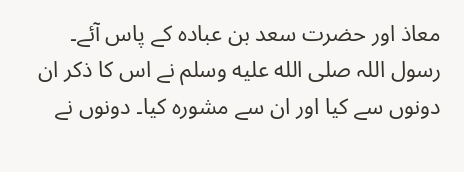معاذ اور حضرت سعد بن عبادہ کے پاس آئے۔ رسول اللہ صلى الله عليه وسلم نے اس کا ذکر ان دونوں سے کیا اور ان سے مشورہ کیا۔ دونوں نے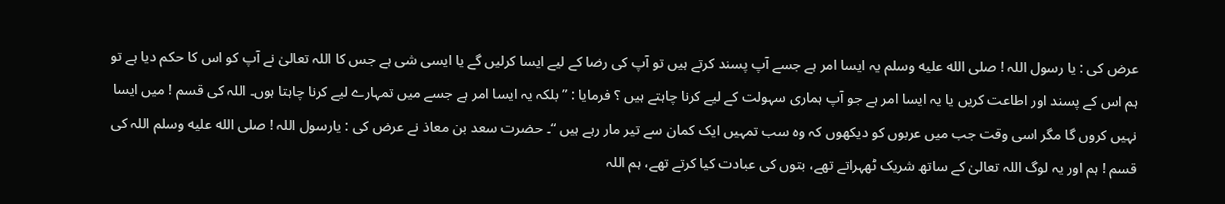عرض کی : یا رسول اللہ ! صلى الله عليه وسلم یہ ایسا امر ہے جسے آپ پسند کرتے ہیں تو آپ کی رضا کے لیے ایسا کرلیں گے یا ایسی شی ہے جس کا اللہ تعالیٰ نے آپ کو اس کا حکم دیا ہے تو ہم اس کے پسند اور اطاعت کریں یا یہ ایسا امر ہے جو آپ ہماری سہولت کے لیے کرنا چاہتے ہیں ؟ فرمایا : ” بلکہ یہ ایسا امر ہے جسے میں تمہارے لیے کرنا چاہتا ہوں۔ اللہ کی قسم ! میں ایسا نہیں کروں گا مگر اسی وقت جب میں عربوں کو دیکھوں کہ وہ سب تمہیں ایک کمان سے تیر مار رہے ہیں “۔ حضرت سعد بن معاذ نے عرض کی : یارسول اللہ ! صلى الله عليه وسلم اللہ کی قسم ! ہم اور یہ لوگ اللہ تعالیٰ کے ساتھ شریک ٹھہراتے تھے، بتوں کی عبادت کیا کرتے تھے، ہم اللہ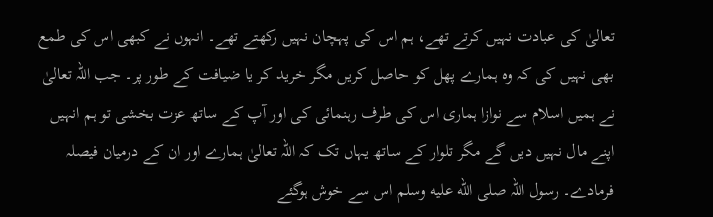تعالیٰ کی عبادت نہیں کرتے تھے، ہم اس کی پہچان نہیں رکھتے تھے۔ انہوں نے کبھی اس کی طمع بھی نہیں کی کہ وہ ہمارے پھل کو حاصل کریں مگر خرید کر یا ضیافت کے طور پر۔ جب اللہ تعالیٰ نے ہمیں اسلام سے نوازا ہماری اس کی طرف رہنمائی کی اور آپ کے ساتھ عزت بخشی تو ہم انہیں اپنے مال نہیں دیں گے مگر تلوار کے ساتھ یہاں تک کہ اللہ تعالیٰ ہمارے اور ان کے درمیان فیصلہ فرمادے۔ رسول اللہ صلى الله عليه وسلم اس سے خوش ہوگئے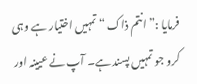فرمایا :” انتم ذاک “ تمہیں اختیار ہے وہی کرو جو تمہیں پسند ہے۔ آپ نے عیینہ اور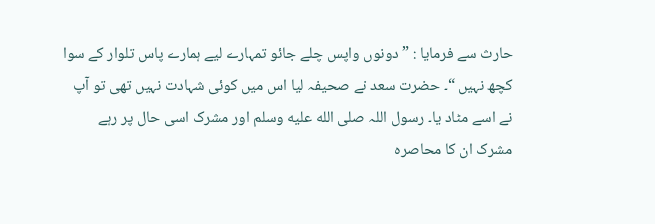حارث سے فرمایا : ” دونوں واپس چلے جائو تمہارے لیے ہمارے پاس تلوار کے سوا کچھ نہیں “۔ حضرت سعد نے صحیفہ لیا اس میں کوئی شہادت نہیں تھی تو آپ نے اسے مٹاد یا۔ رسول اللہ صلى الله عليه وسلم اور مشرک اسی حال پر رہے مشرک ان کا محاصرہ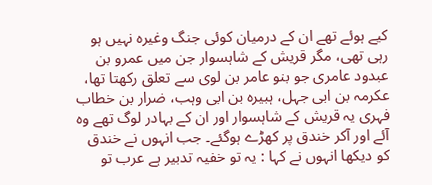کیے ہوئے تھے ان کے درمیان کوئی جنگ وغیرہ نہیں ہو رہی تھی، مگر قریش کے شاہسوار جن میں عمرو بن عبدود عامری جو بنو عامر بن لوی سے تعلق رکھتا تھا، عکرمہ بن ابی جہل، ہبیرہ بن ابی وہب، ضرار بن خطاب فہری یہ قریش کے شاہسوار اور ان کے بہادر لوگ تھے وہ آئے اور آکر خندق پر کھڑے ہوگئے۔ جب انہوں نے خندق کو دیکھا انہوں نے کہا : یہ تو خفیہ تدبیر ہے عرب تو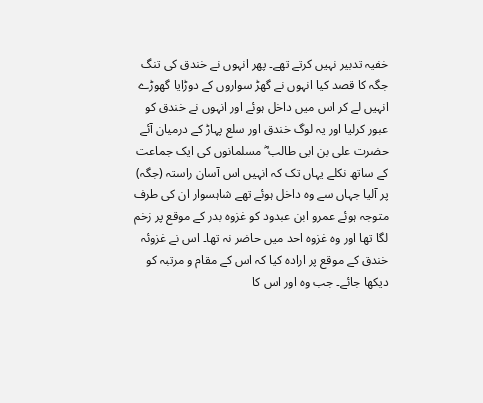خفیہ تدبیر نہیں کرتے تھے۔ پھر انہوں نے خندق کی تنگ جگہ کا قصد کیا انہوں نے گھڑ سواروں کے دوڑایا گھوڑے انہیں لے کر اس میں داخل ہوئے اور انہوں نے خندق کو عبور کرلیا اور یہ لوگ خندق اور سلع پہاڑ کے درمیان آئے حضرت علی بن ابی طالب ؓ مسلمانوں کی ایک جماعت کے ساتھ نکلے یہاں تک کہ انہیں اس آسان راستہ (جگہ) پر آلیا جہاں سے وہ داخل ہوئے تھے شاہسوار ان کی طرف متوجہ ہوئے عمرو ابن عبدود کو غزوہ بدر کے موقع پر زخم لگا تھا اور وہ غزوہ احد میں حاضر نہ تھا۔ اس نے غزوئہ خندق کے موقع پر ارادہ کیا کہ اس کے مقام و مرتبہ کو دیکھا جائے۔ جب وہ اور اس کا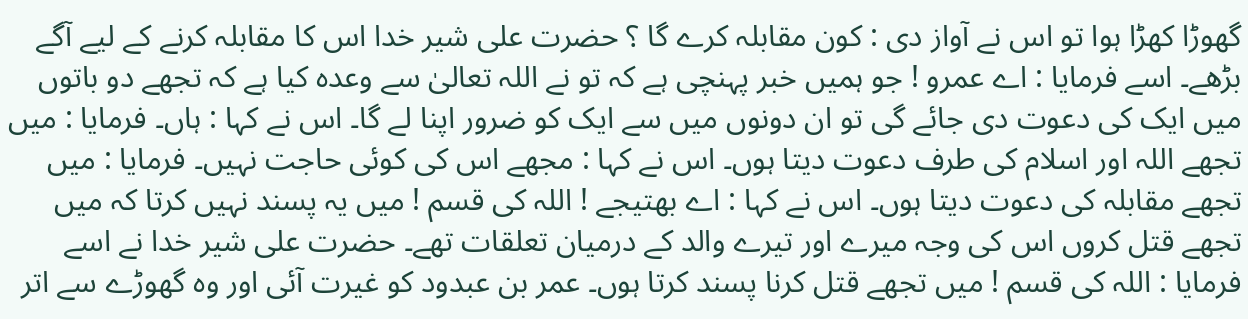گھوڑا کھڑا ہوا تو اس نے آواز دی : کون مقابلہ کرے گا ؟ حضرت علی شیر خدا اس کا مقابلہ کرنے کے لیے آگے بڑھے۔ اسے فرمایا : اے عمرو ! جو ہمیں خبر پہنچی ہے کہ تو نے اللہ تعالیٰ سے وعدہ کیا ہے کہ تجھے دو باتوں میں ایک کی دعوت دی جائے گی تو ان دونوں میں سے ایک کو ضرور اپنا لے گا۔ اس نے کہا : ہاں۔ فرمایا : میں تجھے اللہ اور اسلام کی طرف دعوت دیتا ہوں۔ اس نے کہا : مجھے اس کی کوئی حاجت نہیں۔ فرمایا : میں تجھے مقابلہ کی دعوت دیتا ہوں۔ اس نے کہا : اے بھتیجے ! اللہ کی قسم ! میں یہ پسند نہیں کرتا کہ میں تجھے قتل کروں اس کی وجہ میرے اور تیرے والد کے درمیان تعلقات تھے۔ حضرت علی شیر خدا نے اسے فرمایا : اللہ کی قسم ! میں تجھے قتل کرنا پسند کرتا ہوں۔ عمر بن عبدود کو غیرت آئی اور وہ گھوڑے سے اتر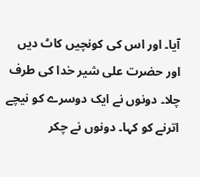آیا۔ اور اس کی کونچیں کاٹ دیں اور حضرت علی شیر خدا کی طرف چلا۔ دونوں نے ایک دوسرے کو نیچے اترنے کو کہا۔ دونوں نے چکر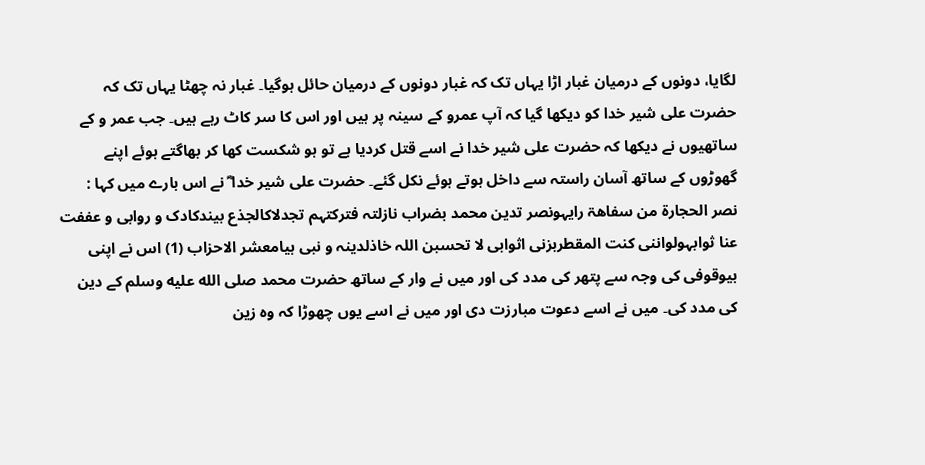لگایا، دونوں کے درمیان غبار اڑا یہاں تک کہ غبار دونوں کے درمیان حائل ہوگیا۔ غبار نہ چھٹا یہاں تک کہ حضرت علی شیر خدا کو دیکھا گیا کہ آپ عمرو کے سینہ پر ہیں اور اس کا سر کاٹ رہے ہیں۔ جب عمر و کے ساتھیوں نے دیکھا کہ حضرت علی شیر خدا نے اسے قتل کردیا ہے تو ہو شکست کھا کر بھاگتے ہوئے اپنے گھوڑوں کے ساتھ آسان راستہ سے داخل ہوتے ہوئے نکل گئے۔ حضرت علی شیر خدا ؓ نے اس بارے میں کہا : نصر الحجارۃ من سفاھۃ رایہونصر تدین محمد بضراب نازلتہ فترکتہم تجدلاکالجذع بیندکادک و روابی و عففت عنا ثوابہولواننی کنت المقطربزنی اثوابی لا تحسبن اللہ خاذلدینہ و نبی ہیامعشر الاحزاب (1) اس نے اپنی بیوقوفی کی وجہ سے پتھر کی مدد کی اور میں نے وار کے ساتھ حضرت محمد صلى الله عليه وسلم کے دین کی مدد کی۔ میں نے اسے دعوت مبارزت دی اور میں نے اسے یوں چھوڑا کہ وہ زین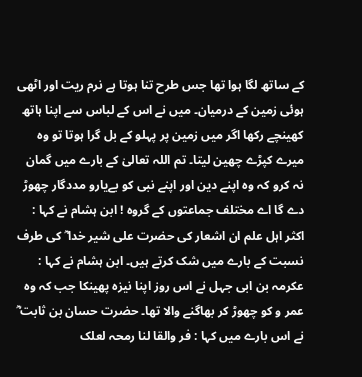کے ساتھ لگا ہوا تھا جس طرح تنا ہوتا ہے نرم ریت اور اٹھی ہوئی زمین کے درمیان۔ میں نے اس کے لباس سے اپنا ہاتھ کھینچے رکھا اگر میں زمین پر پہلو کے بل گرا ہوتا تو وہ میرے کپڑے چھین لیتا۔ تم اللہ تعالیٰ کے بارے میں گمان نہ کرو کہ وہ اپنے دین اور اپنے نبی کو بےیارو مددگار چھوڑ دے گا اے مختلف جماعتوں کے گروہ ! ابن ہشام نے کہا : اکثر اہل علم ان اشعار کی حضرت علی شیر خدا ؓ کی طرف نسبت کے بارے میں شک کرتے ہیں۔ ابن ہشام نے کہا : عکرمہ بن ابی جہل نے اس روز اپنا نیزہ پھینکا جب کہ وہ عمر و کو چھوڑ کر بھاگنے والا تھا۔ حضرت حسان بن ثابت ؓ نے اس بارے میں کہا : فر والقا لنا رمحہ لعلک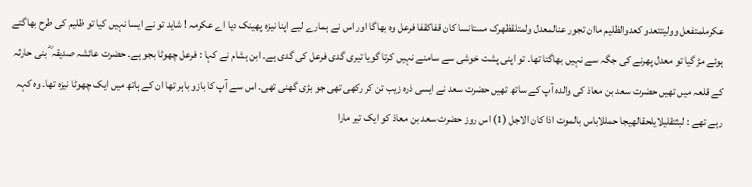عکرملمتفعل وولیتتعدو کعدوالظلیم ماان تجور عنالمعدل ولمتلقظھرک مستانسا کان قفاکقفا فرعل وہ بھاگا اور اس نے ہمارے لیے اپنا نیزہ پھینک دیا اے عکرمہ ! شاید تو نے ایسا نہیں کیا تو ظلیم کی طرح بھاگتے ہوئے مڑ گیا تو معدل پھرنے کی جگہ سے نہیں بھاگتا تھا۔ تو اپنی پشت خوشی سے سامنے نہیں کرتا گویا تیری گدی فرعل کی گدی ہے۔ ابن ہشام نے کہا : فرعل چھوٹا بجو ہے۔ حضرت عائشہ صدیقہ ؓ بنی حارثہ کے قلعہ میں تھیں حضرت سعد بن معاذ کی والدہ آپ کے ساتھ تھیں حضرت سعد نے ایسی ذرہ زیب تن کر رکھی تھی جو بڑی گھنی تھی۔ اس سے آپ کا بازو باہر تھا ان کے ہاتھ میں ایک چھوٹا نیزہ تھا۔ وہ کہہ رہے تھے : لبثتقلیلایلحقالھیجا حمللاباس بالموت اذا کان الاجل (1) اس روز حضرت سعد بن معاذ کو ایک تیر مارا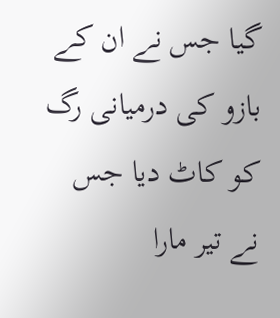گیا جس نے ان کے بازو کی درمیانی رگ کو کاٹ دیا جس نے تیر مارا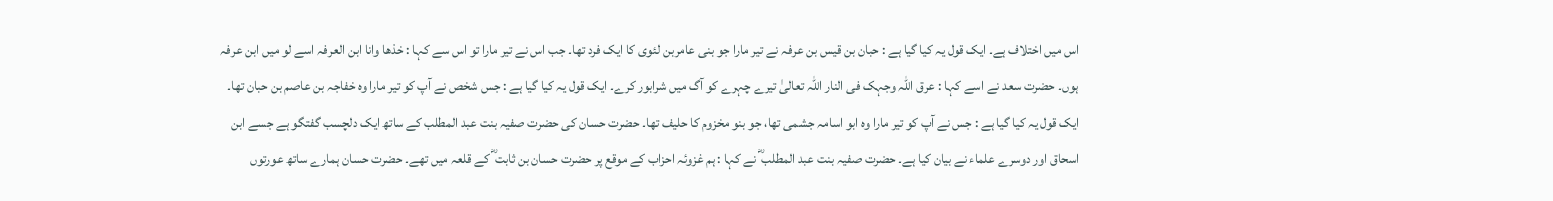اس میں اختلاف ہے۔ ایک قول یہ کیا گیا ہے : حبان بن قیس بن عرفہ نے تیر مارا جو بنی عامربن لئوی کا ایک فرد تھا۔ جب اس نے تیر مارا تو اس سے کہا : خذھا وانا ابن العرفہ اسے لو میں ابن عرفہ ہوں۔ حضرت سعد نے اسے کہا : عرق اللہ وجہک فی النار اللہ تعالیٰ تیرے چہرے کو آگ میں شرابور کرے۔ ایک قول یہ کیا گیا ہے : جس شخص نے آپ کو تیر مارا وہ خفاجہ بن عاصم بن حبان تھا۔ ایک قول یہ کیا گیا ہے : جس نے آپ کو تیر مارا وہ ابو اسامہ جشمی تھا، جو بنو مخزوم کا حلیف تھا۔ حضرت حسان کی حضرت صفیہ بنت عبد المطلب کے ساتھ ایک دلچسب گفتگو ہے جسے ابن اسحاق اور دوسرے علماء نے بیان کیا ہے۔ حضرت صفیہ بنت عبد المطلب ؓ نے کہا : ہم غزوئہ احزاب کے موقع پر حضرت حسان بن ثابت ؓ کے قلعہ میں تھے۔ حضرت حسان ہمارے ساتھ عورتوں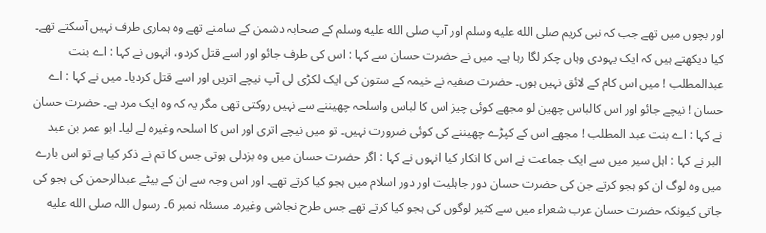اور بچوں میں تھے جب کہ نبی کریم صلى الله عليه وسلم اور آپ صلى الله عليه وسلم کے صحابہ دشمن کے سامنے تھے وہ ہماری طرف نہیں آسکتے تھے۔ کیا دیکھتے ہیں کہ ایک یہودی وہاں چکر لگا رہا ہے۔ میں نے حضرت حسان سے کہا : اس کی طرف جائو اور اسے قتل کردو، انہوں نے کہا : اے بنت عبدالمطلب ! میں اس کام کے لائق نہیں ہوں۔ حضرت صفیہ نے خیمہ کے ستون کی ایک لکڑی لی آپ نیچے اتریں اور اسے قتل کردیا۔ میں نے کہا : اے حسان ! نیچے جائو اور اس کالباس چھین لو مجھے کوئی چیز اس کا لباس واسلحہ چھیننے سے نہیں روکتی تھی مگر یہ کہ وہ ایک مرد ہے۔ حضرت حسان نے کہا : اے بنت عبد المطلب ! مجھے اس کے کپڑے چھیننے کی کوئی ضرورت نہیں۔ تو میں نیچے اتری اور اس کا اسلحہ وغیرہ لے لیا۔ ابو عمر بن عبد البر نے کہا : اہل سیر میں سے ایک جماعت نے اس کا انکار کیا انہوں نے کہا : اگر حضرت حسان میں وہ بزدلی ہوتی جس کا تم نے ذکر کیا ہے تو اس بارے میں وہ لوگ ان کو ہجو کرتے جن کی حضرت حسان دور جاہلیت اور دور اسلام میں ہجو کیا کرتے تھے۔ اور اس وجہ سے ان کے بیٹے عبدالرحمن کی ہجو کی جاتی کیونکہ حضرت حسان عرب شعراء میں سے کثیر لوگوں کی ہجو کیا کرتے تھے جس طرح نجاشی وغیرہ۔ مسئلہ نمبر 6۔ رسول اللہ صلى الله عليه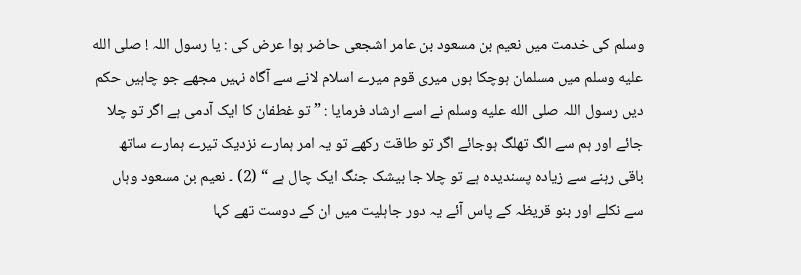وسلم کی خدمت میں نعیم بن مسعود بن عامر اشجعی حاضر ہوا عرض کی : یا رسول اللہ ! صلى الله عليه وسلم میں مسلمان ہوچکا ہوں میری قوم میرے اسلام لانے سے آگاہ نہیں مجھے جو چاہیں حکم دیں رسول اللہ صلى الله عليه وسلم نے اسے ارشاد فرمایا : ” تو غطفان کا ایک آدمی ہے اگر تو چلا جائے اور ہم سے الگ تھلگ ہوجائے اگر تو طاقت رکھے تو یہ امر ہمارے نزدیک تیرے ہمارے ساتھ باقی رہنے سے زیادہ پسندیدہ ہے تو چلا جا بیشک جنگ ایک چال ہے “ (2) ۔ نعیم بن مسعود وہاں سے نکلے اور بنو قریظہ کے پاس آئے یہ دور جاہلیت میں ان کے دوست تھے کہا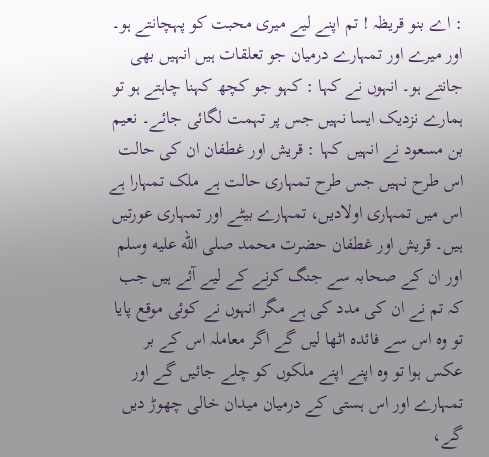: اے بنو قریظہ ! تم اپنے لیے میری محبت کو پہچانتے ہو۔ اور میرے اور تمہارے درمیان جو تعلقات ہیں انہیں بھی جانتے ہو۔ انہوں نے کہا : کہو جو کچھ کہنا چاہتے ہو تو ہمارے نزدیک ایسا نہیں جس پر تہمت لگائی جائے۔ نعیم بن مسعود نے انہیں کہا : قریش اور غطفان ان کی حالت اس طرح نہیں جس طرح تمہاری حالت ہے ملک تمہارا ہے اس میں تمہاری اولادیں، تمہارے بیٹے اور تمہاری عورتیں ہیں۔ قریش اور غطفان حضرت محمد صلى الله عليه وسلم اور ان کے صحابہ سے جنگ کرنے کے لیے آئے ہیں جب کہ تم نے ان کی مدد کی ہے مگر انہوں نے کوئی موقع پایا تو وہ اس سے فائدہ اٹھا لیں گے اگر معاملہ اس کے بر عکس ہوا تو وہ اپنے اپنے ملکوں کو چلے جائیں گے اور تمہارے اور اس ہستی کے درمیان میدان خالی چھوڑ دیں گے،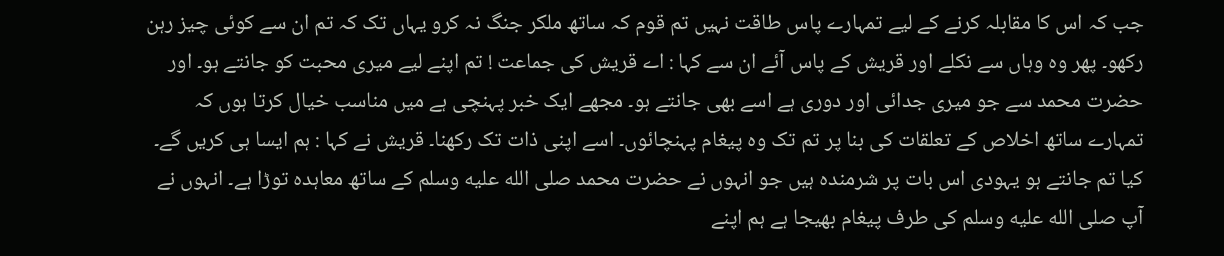جب کہ اس کا مقابلہ کرنے کے لیے تمہارے پاس طاقت نہیں تم قوم کہ ساتھ ملکر جنگ نہ کرو یہاں تک کہ تم ان سے کوئی چیز رہن رکھو۔ پھر وہ وہاں سے نکلے اور قریش کے پاس آئے ان سے کہا : اے قریش کی جماعت ! تم اپنے لیے میری محبت کو جانتے ہو۔ اور حضرت محمد سے جو میری جدائی اور دوری ہے اسے بھی جانتے ہو۔ مجھے ایک خبر پہنچی ہے میں مناسب خیال کرتا ہوں کہ تمہارے ساتھ اخلاص کے تعلقات کی بنا پر تم تک وہ پیغام پہنچائوں۔ اسے اپنی ذات تک رکھنا۔ قریش نے کہا : ہم ایسا ہی کریں گے۔ کیا تم جانتے ہو یہودی اس بات پر شرمندہ ہیں جو انہوں نے حضرت محمد صلى الله عليه وسلم کے ساتھ معاہدہ توڑا ہے۔ انہوں نے آپ صلى الله عليه وسلم کی طرف پیغام بھیجا ہے ہم اپنے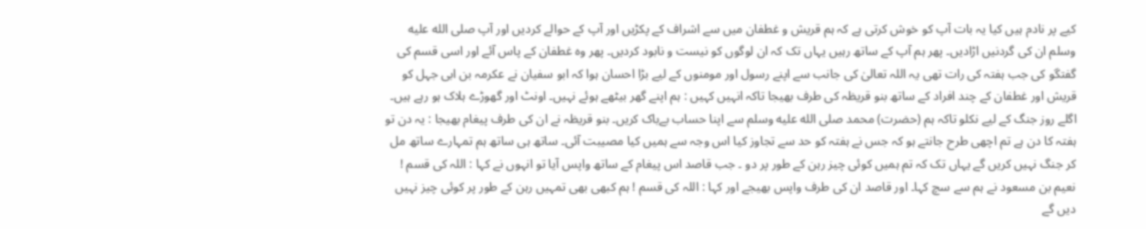کیے پر نادم ہیں کیا یہ بات آپ کو خوش کرتی ہے کہ ہم قریش و غطفان میں سے اشراف کے پکڑیں اور آپ کے حوالے کردیں اور آپ صلى الله عليه وسلم ان کی گردنیں اڑادیں۔ پھر ہم آپ کے ساتھ رہیں یہاں تک کہ ان لوگوں کو نیست و نابود کردیں۔ پھر وہ غطفان کے پاس آئے اور اسی قسم کی گفتگو کی جب ہفتہ کی رات تھی یہ اللہ تعالیٰ کی جانب سے اپنے رسول اور مومنوں کے لیے بڑا احسان ہوا کہ ابو سفیان نے عکرمہ بن ابی جہل کو قریش اور غطفان کے چند افراد کے ساتھ بنو قریظہ کی طرف بھیجا تاکہ انہیں کہیں : ہم اپنے گھر بیٹھے ہوئے نہیں۔ اونٹ اور گھوڑے ہلاک ہو رہے ہیں۔ اگلے روز جنگ کے لیے نکلو تاکہ ہم (حضرت) محمد صلى الله عليه وسلم سے اپنا حساب بےباک کریں۔ بنو قریظہ نے ان کی طرف پیغام بھیجا : یہ دن تو ہفتہ کا دن ہے تم اچھی طرح جانتے ہو کہ جس نے ہفتہ کو حد سے تجاوز کیا اس وجہ سے ہمیں کیا مصیبت آئی۔ ساتھ ہی ساتھ ہم تمہارے ساتھ مل کر جنگ نہیں کریں گے یہاں تک کہ تم ہمیں کوئی چیز رہن کے طور پر دو ۔ جب قاصد اس پیغام کے ساتھ واپس آیا تو انہوں نے کہا : اللہ کی قسم ! نعیم بن مسعود نے ہم سے سچ کہا۔ اور قاصد ان کی طرف واپس بھیجے اور کہا : اللہ کی قسم ! ہم کبھی بھی تمہیں رہن کے طور پر کوئی چیز نہیں دیں گے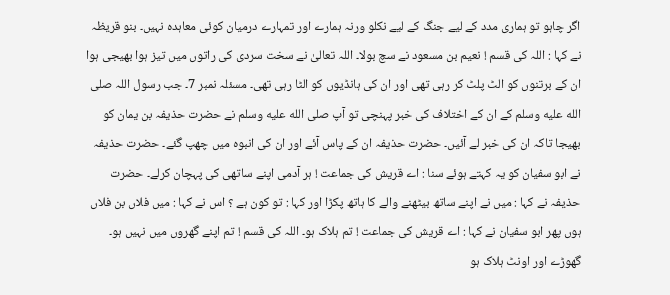اگر چاہو تو ہماری مدد کے لیے جنگ کے لیے نکلو ورنہ ہمارے اور تمہارے درمیان کوئی معاہدہ نہیں۔ بنو قریظہ نے کہا : اللہ کی قسم ! نعیم بن مسعود نے سچ بولا۔ اللہ تعالیٰ نے سخت سردی کی راتوں میں تیز ہوا بھیجی ہوا ان کے برتنوں کو الٹ پلٹ کر رہی تھی اور ان کی ہانڈیوں کو الٹا رہی تھی۔ مسئلہ نمبر 7۔ جب رسول اللہ صلى الله عليه وسلم کے ان کے اختلاف کی خبر پہنچی تو آپ صلى الله عليه وسلم نے حضرت حذیفہ بن یمان کو بھیجا تاکہ ان کی خبر لے آئیں۔ حضرت حذیفہ ان کے پاس آئے اور ان کی انبوہ میں چھپ گئے۔ حضرت حذیفہ نے ابو سفیان کو یہ کہتے ہوئے سنا : اے قریش کی جماعت ! ہر آدمی اپنے ساتھی کی پہچان کرلے۔ حضرت حذیفہ نے کہا : میں نے اپنے ساتھ بیٹھنے والے کا ہاتھ پکڑا اور کہا : تو کون ہے ؟ اس نے کہا : میں فلاں بن فلاں ہوں پھر ابو سفیان نے کہا : اے قریش کی جماعت ! تم ہلاک ہو۔ اللہ کی قسم ! تم اپنے گھروں میں نہیں ہو۔ گھوڑے اور اونٹ ہلاک ہو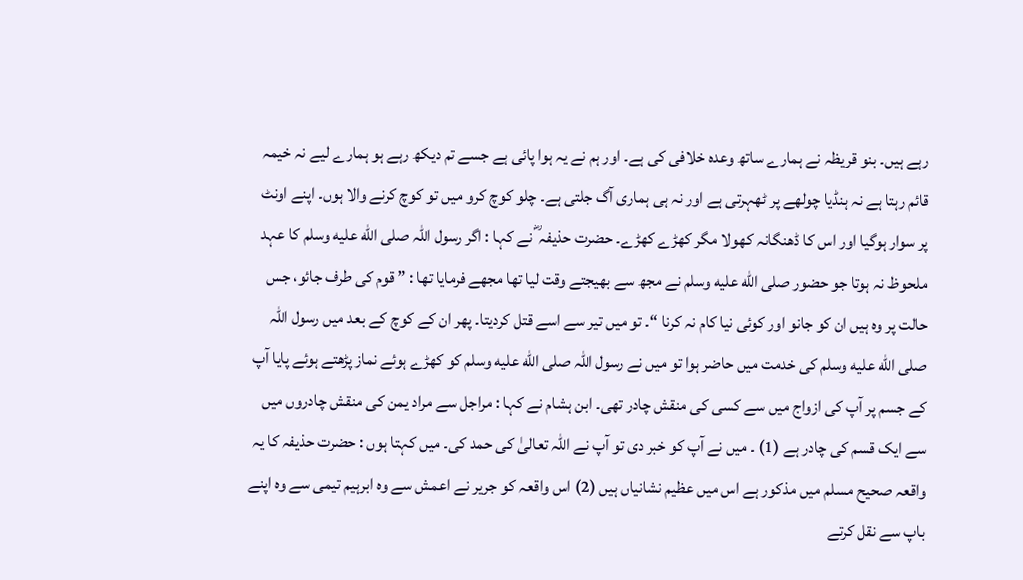رہے ہیں۔ بنو قریظہ نے ہمارے ساتھ وعدہ خلافی کی ہے۔ اور ہم نے یہ ہوا پائی ہے جسے تم دیکھ رہے ہو ہمارے لیے نہ خیمہ قائم رہتا ہے نہ ہنڈیا چولھے پر ٹھہرتی ہے اور نہ ہی ہماری آگ جلتی ہے۔ چلو کوچ کرو میں تو کوچ کرنے والا ہوں۔ اپنے اونٹ پر سوار ہوگیا اور اس کا ڈھنگانہ کھولا مگر کھڑے کھڑے۔ حضرت حذیفہ ؓ نے کہا : اگر رسول اللہ صلى الله عليه وسلم کا عہد ملحوظ نہ ہوتا جو حضور صلى الله عليه وسلم نے مجھ سے بھیجتے وقت لیا تھا مجھے فرمایا تھا : ” قوم کی طرف جائو، جس حالت پر وہ ہیں ان کو جانو اور کوئی نیا کام نہ کرنا “۔ تو میں تیر سے اسے قتل کردیتا۔ پھر ان کے کوچ کے بعد میں رسول اللہ صلى الله عليه وسلم کی خدمت میں حاضر ہوا تو میں نے رسول اللہ صلى الله عليه وسلم کو کھڑے ہوئے نماز پڑھتے ہوئے پایا آپ کے جسم پر آپ کی ازواج میں سے کسی کی منقش چادر تھی۔ ابن ہشام نے کہا : مراجل سے مراد یمن کی منقش چادروں میں سے ایک قسم کی چادر ہے (1) ۔ میں نے آپ کو خبر دی تو آپ نے اللہ تعالیٰ کی حمد کی۔ میں کہتا ہوں : حضرت حذیفہ کا یہ واقعہ صحیح مسلم میں مذکور ہے اس میں عظیم نشانیاں ہیں (2) اس واقعہ کو جریر نے اعمش سے وہ ابرہیم تیمی سے وہ اپنے باپ سے نقل کرتے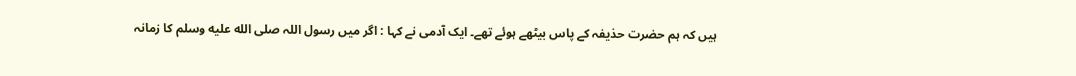ہیں کہ ہم حضرت حذیفہ کے پاس بیٹھے ہوئے تھے۔ ایک آدمی نے کہا : اگر میں رسول اللہ صلى الله عليه وسلم کا زمانہ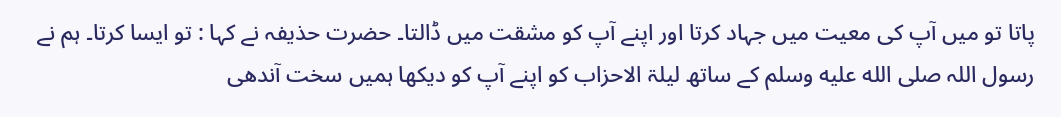پاتا تو میں آپ کی معیت میں جہاد کرتا اور اپنے آپ کو مشقت میں ڈالتا۔ حضرت حذیفہ نے کہا : تو ایسا کرتا۔ ہم نے رسول اللہ صلى الله عليه وسلم کے ساتھ لیلۃ الاحزاب کو اپنے آپ کو دیکھا ہمیں سخت آندھی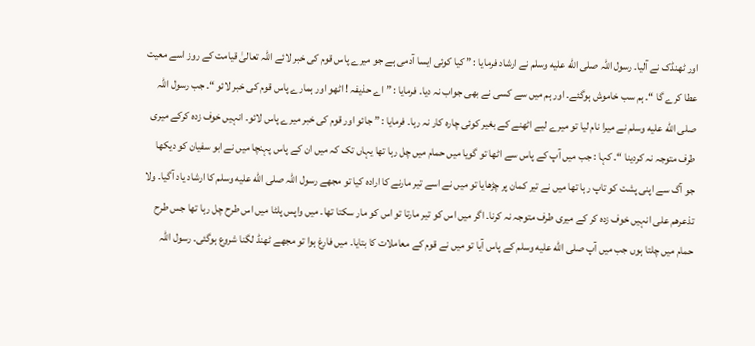اور ٹھنڈک نے آلیا۔ رسول اللہ صلى الله عليه وسلم نے ارشاد فرمایا : ” کیا کوئی ایسا آدمی ہے جو میرے پاس قوم کی خبر لائے اللہ تعالیٰ قیامت کے روز اسے معیت عطا کرے گا “۔ ہم سب خاموش ہوگئے۔ اور ہم میں سے کسی نے بھی جواب نہ دیا۔ فرمایا : ” اے حذیفہ ! اٹھو اور ہمارے پاس قوم کی خبر لائو “۔ جب رسول اللہ صلى الله عليه وسلم نے میرا نام لیا تو میرے لیے اٹھنے کے بغیر کوئی چارہ کار نہ رہا۔ فرمایا : ” جائو اور قوم کی خبر میرے پاس لائو۔ انہیں خوف زدہ کرکے میری طرف متوجہ نہ کردینا “۔ کہا : جب میں آپ کے پاس سے اٹھا تو گویا میں حمام میں چل رہا تھا یہاں تک کہ میں ان کے پاس پہنچا میں نے ابو سفیان کو دیکھا جو آگ سے اپنی پشت کو تاپ رہا تھا میں نے تیر کمان پر چڑھایا تو میں نے اسے تیر مارنے کا ارادہ کیا تو مجھے رسول اللہ صلى الله عليه وسلم کا ارشاد یاد آگیا۔ ولا تذعرھم علی انہیں خوف زدہ کر کے میری طرف متوجہ نہ کرنا۔ اگر میں اس کو تیر مارتا تو اس کو مار سکتا تھا۔ میں واپس پلٹا میں اس طرح چل رہا تھا جس طرح حمام میں چلتا ہوں جب میں آپ صلى الله عليه وسلم کے پاس آیا تو میں نے قوم کے معاملات کا بتایا۔ میں فارغ ہوا تو مجھے ٹھنڈ لگنا شروع ہوگئی۔ رسول اللہ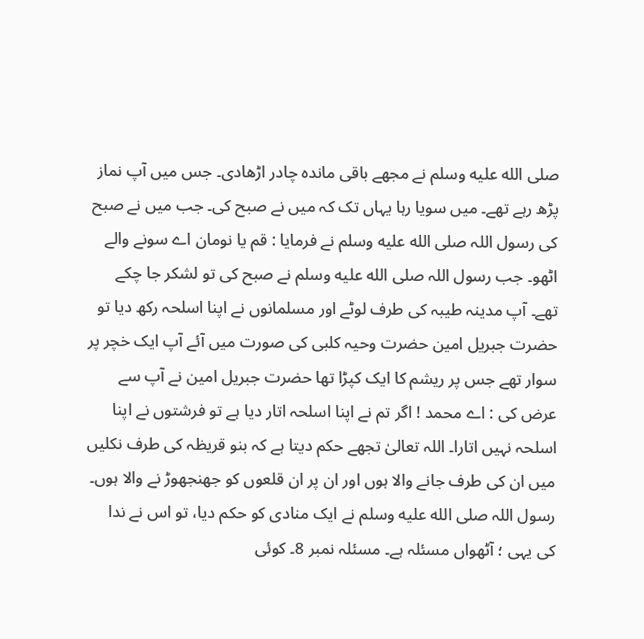صلى الله عليه وسلم نے مجھے باقی ماندہ چادر اڑھادی۔ جس میں آپ نماز پڑھ رہے تھے۔ میں سویا رہا یہاں تک کہ میں نے صبح کی۔ جب میں نے صبح کی رسول اللہ صلى الله عليه وسلم نے فرمایا : قم یا نومان اے سونے والے اٹھو۔ جب رسول اللہ صلى الله عليه وسلم نے صبح کی تو لشکر جا چکے تھے۔ آپ مدینہ طیبہ کی طرف لوٹے اور مسلمانوں نے اپنا اسلحہ رکھ دیا تو حضرت جبریل امین حضرت وحیہ کلبی کی صورت میں آئے آپ ایک خچر پر سوار تھے جس پر ریشم کا ایک کپڑا تھا حضرت جبریل امین نے آپ سے عرض کی : اے محمد ! اگر تم نے اپنا اسلحہ اتار دیا ہے تو فرشتوں نے اپنا اسلحہ نہیں اتارا۔ اللہ تعالیٰ تجھے حکم دیتا ہے کہ بنو قریظہ کی طرف نکلیں میں ان کی طرف جانے والا ہوں اور ان پر ان قلعوں کو جھنجھوڑ نے والا ہوں۔ رسول اللہ صلى الله عليه وسلم نے ایک منادی کو حکم دیا، تو اس نے ندا کی یہی ؛ آٹھواں مسئلہ ہے۔ مسئلہ نمبر 8۔ کوئی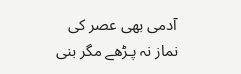آدمی بھی عصر کی نماز نہ پـڑھے مگر بنی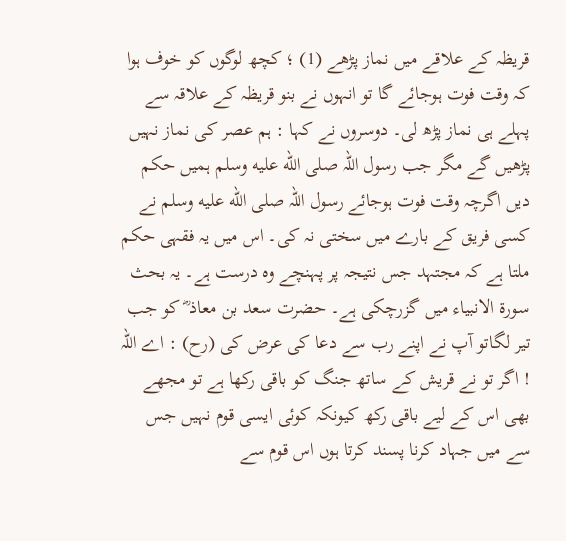قریظہ کے علاقے میں نماز پڑھے (1) ؛ کچھ لوگوں کو خوف ہوا کہ وقت فوت ہوجائے گا تو انہوں نے بنو قریظہ کے علاقہ سے پہلے ہی نماز پڑھ لی۔ دوسروں نے کہا : ہم عصر کی نماز نہیں پڑھیں گے مگر جب رسول اللہ صلى الله عليه وسلم ہمیں حکم دیں اگرچہ وقت فوت ہوجائے رسول اللہ صلى الله عليه وسلم نے کسی فریق کے بارے میں سختی نہ کی۔ اس میں یہ فقہی حکم ملتا ہے کہ مجتہد جس نتیجہ پر پہنچے وہ درست ہے۔ یہ بحث سورة الانبیاء میں گزرچکی ہے۔ حضرت سعد بن معاذ ؓ کو جب تیر لگاتو آپ نے اپنے رب سے دعا کی عرض کی (رح) : اے اللہ ! اگر تو نے قریش کے ساتھ جنگ کو باقی رکھا ہے تو مجھے بھی اس کے لیے باقی رکھ کیونکہ کوئی ایسی قوم نہیں جس سے میں جہاد کرنا پسند کرتا ہوں اس قوم سے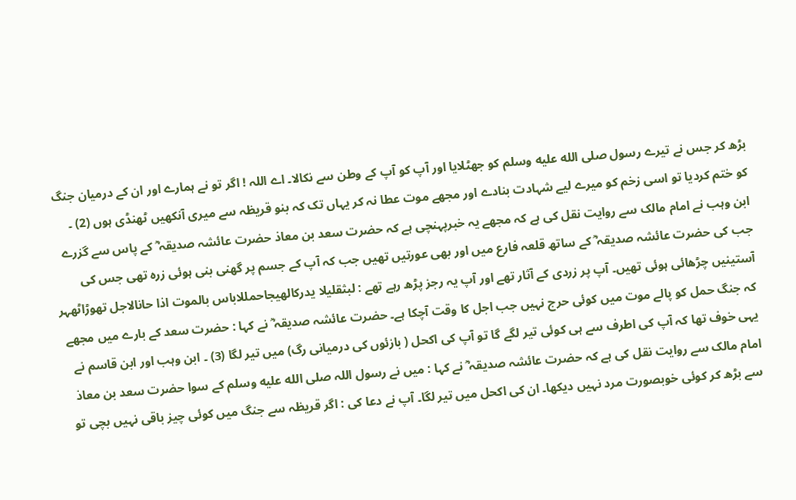بڑھ کر جس نے تیرے رسول صلى الله عليه وسلم کو جھٹلایا اور آپ کو آپ کے وطن سے نکالا۔ اے اللہ ! اگر تو نے ہمارے اور ان کے درمیان جنگ کو ختم کردیا تو اسی زخم کو میرے لیے شہادت بنادے اور مجھے موت عطا نہ کر یہاں تک کہ بنو قریظہ سے میری آنکھیں ٹھنڈی ہوں (2) ۔ ابن وہب نے امام مالک سے روایت نقل کی ہے کہ مجھے یہ خبرپہنچی ہے کہ حضرت سعد بن معاذ حضرت عائشہ صدیقہ ؓ کے پاس سے گزرے جب کی حضرت عائشہ صدیقہ ؓ کے ساتھ قلعہ فارع میں اور بھی عورتیں تھیں جب کہ آپ کے جسم پر گھنی بنی ہوئی زرہ تھی جس کی آستینیں چڑھائی ہوئی تھیں۔ آپ پر زردی کے آثار تھے اور آپ یہ رجز پڑھ رہے تھے : لبثقلیلا یدرکالھیجاحمللاباس بالموت اذا حانالاجل تھوڑاٹھہر کہ جنگ حمل کو پالے موت میں کوئی حرج نہیں جب اجل کا وقت آچکا ہے۔ حضرت عائشہ صدیقہ ؓ نے کہا : حضرت سعد کے بارے میں مجھے یہی خوف تھا کہ آپ کی اطرف سے ہی کوئی تیر لگے گا تو آپ کی اکحل ( بازئوں کی درمیانی رگ) میں تیر لگا (3) ۔ ابن وہب اور ابن قاسم نے امام مالک سے روایت نقل کی ہے کہ حضرت عائشہ صدیقہ ؓ نے کہا : میں نے رسول اللہ صلى الله عليه وسلم کے سوا حضرت سعد بن معاذ سے بڑھ کر کوئی خوبصورت مرد نہیں دیکھا۔ ان کی اکحل میں تیر لگا۔ آپ نے دعا کی : اگر قریظہ سے جنگ میں کوئی چیز باقی نہیں بچی تو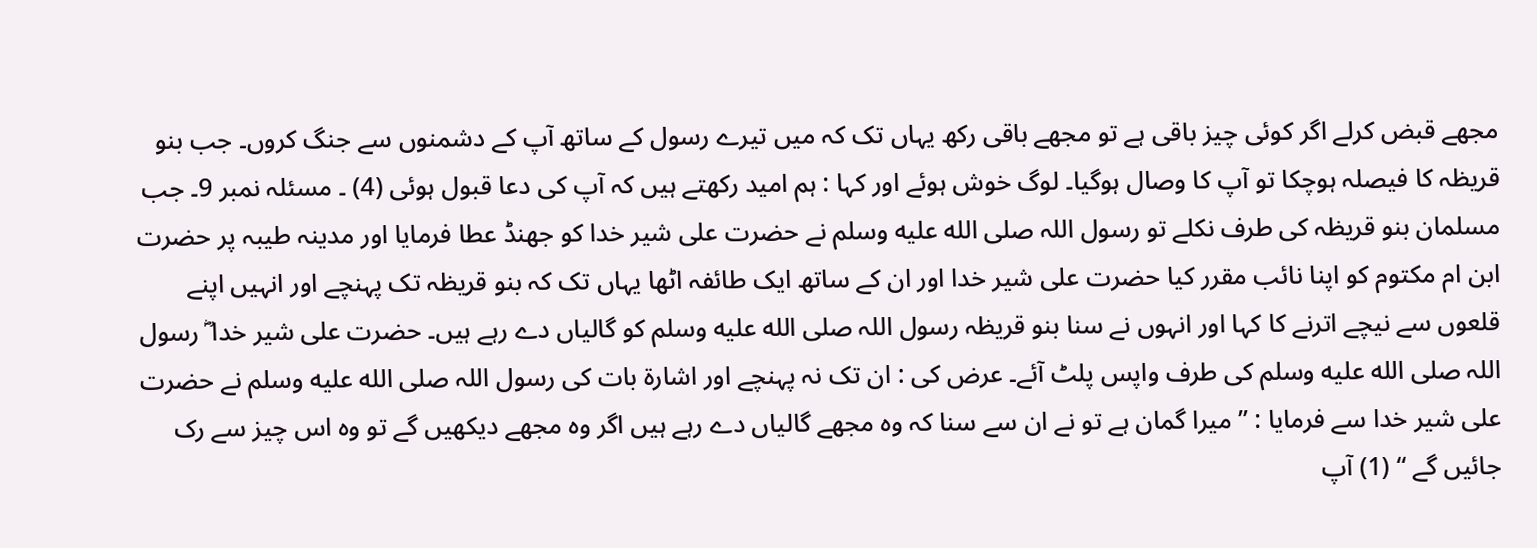مجھے قبض کرلے اگر کوئی چیز باقی ہے تو مجھے باقی رکھ یہاں تک کہ میں تیرے رسول کے ساتھ آپ کے دشمنوں سے جنگ کروں۔ جب بنو قریظہ کا فیصلہ ہوچکا تو آپ کا وصال ہوگیا۔ لوگ خوش ہوئے اور کہا : ہم امید رکھتے ہیں کہ آپ کی دعا قبول ہوئی (4) ۔ مسئلہ نمبر 9۔ جب مسلمان بنو قریظہ کی طرف نکلے تو رسول اللہ صلى الله عليه وسلم نے حضرت علی شیر خدا کو جھنڈ عطا فرمایا اور مدینہ طیبہ پر حضرت ابن ام مکتوم کو اپنا نائب مقرر کیا حضرت علی شیر خدا اور ان کے ساتھ ایک طائفہ اٹھا یہاں تک کہ بنو قریظہ تک پہنچے اور انہیں اپنے قلعوں سے نیچے اترنے کا کہا اور انہوں نے سنا بنو قریظہ رسول اللہ صلى الله عليه وسلم کو گالیاں دے رہے ہیں۔ حضرت علی شیر خدا ؓ رسول اللہ صلى الله عليه وسلم کی طرف واپس پلٹ آئے۔ عرض کی : ان تک نہ پہنچے اور اشارۃ بات کی رسول اللہ صلى الله عليه وسلم نے حضرت علی شیر خدا سے فرمایا : ” میرا گمان ہے تو نے ان سے سنا کہ وہ مجھے گالیاں دے رہے ہیں اگر وہ مجھے دیکھیں گے تو وہ اس چیز سے رک جائیں گے “ (1) آپ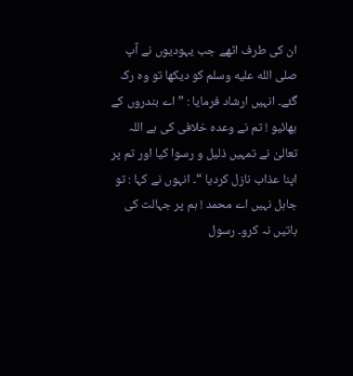ان کی طرف اٹھے جب یہودیوں نے آپ صلى الله عليه وسلم کو دیکھا تو وہ رک گئے۔ انہیں ارشاد فرمایا : ” اے بندروں کے بھائیو ! تم نے وعدہ خلافی کی ہے اللہ تعالیٰ نے تمہیں ذلیل و رسوا کیا اور تم پر اپنا عذاب نازل کردیا “۔ انہوں نے کہا : تو جاہل نہیں اے محمد ! ہم پر جہالت کی باتیں نہ کرو۔ رسول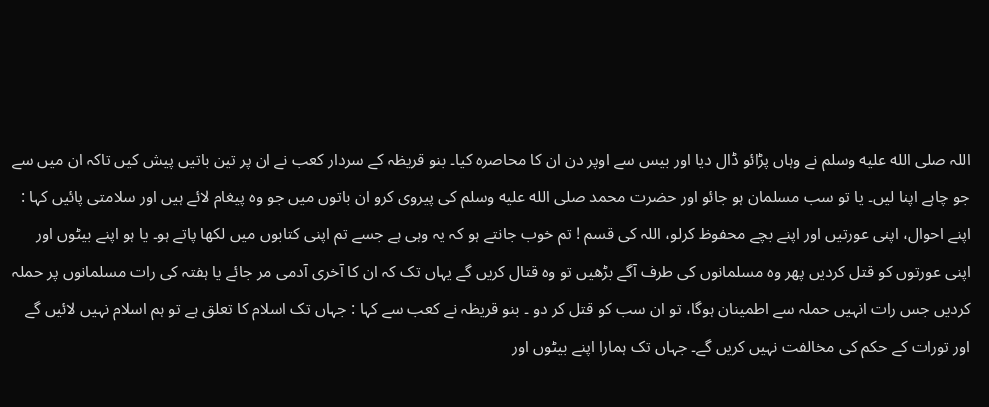اللہ صلى الله عليه وسلم نے وہاں پڑائو ڈال دیا اور بیس سے اوپر دن ان کا محاصرہ کیا۔ بنو قریظہ کے سردار کعب نے ان پر تین باتیں پیش کیں تاکہ ان میں سے جو چاہے اپنا لیں۔ یا تو سب مسلمان ہو جائو اور حضرت محمد صلى الله عليه وسلم کی پیروی کرو ان باتوں میں جو وہ پیغام لائے ہیں اور سلامتی پائیں کہا : اپنے احوال، اپنی عورتیں اور اپنے بچے محفوظ کرلو، اللہ کی قسم ! تم خوب جانتے ہو کہ یہ وہی ہے جسے تم اپنی کتابوں میں لکھا پاتے ہو۔ یا ہو اپنے بیٹوں اور اپنی عورتوں کو قتل کردیں پھر وہ مسلمانوں کی طرف آگے بڑھیں تو وہ قتال کریں گے یہاں تک کہ ان کا آخری آدمی مر جائے یا ہفتہ کی رات مسلمانوں پر حملہ کردیں جس رات انہیں حملہ سے اطمینان ہوگا، تو ان سب کو قتل کر دو ۔ بنو قریظہ نے کعب سے کہا : جہاں تک اسلام کا تعلق ہے تو ہم اسلام نہیں لائیں گے اور تورات کے حکم کی مخالفت نہیں کریں گے۔ جہاں تک ہمارا اپنے بیٹوں اور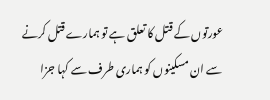عورتوں کے قتل کا تعلق ہے تو ہمارے قتل کرنے سے ان مسکینوں کو ہماری طرف سے کہا جزا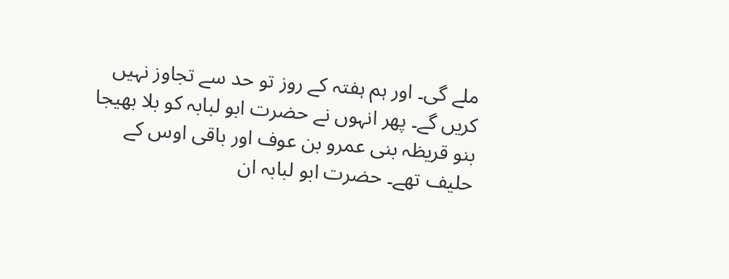ملے گی۔ اور ہم ہفتہ کے روز تو حد سے تجاوز نہیں کریں گے۔ پھر انہوں نے حضرت ابو لبابہ کو بلا بھیجا بنو قریظہ بنی عمرو بن عوف اور باقی اوس کے حلیف تھے۔ حضرت ابو لبابہ ان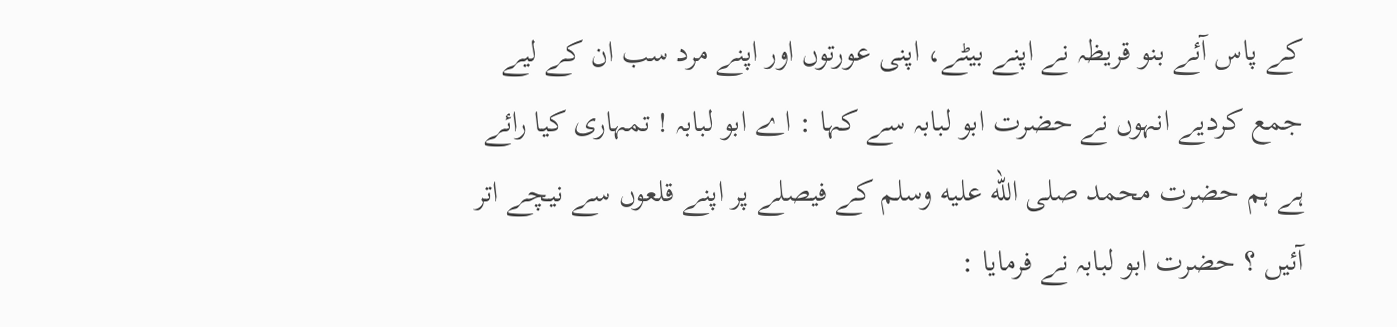کے پاس آئے بنو قریظہ نے اپنے بیٹے، اپنی عورتوں اور اپنے مرد سب ان کے لیے جمع کردیے انہوں نے حضرت ابو لبابہ سے کہا : اے ابو لبابہ ! تمہاری کیا رائے ہے ہم حضرت محمد صلى الله عليه وسلم کے فیصلے پر اپنے قلعوں سے نیچے اتر آئیں ؟ حضرت ابو لبابہ نے فرمایا :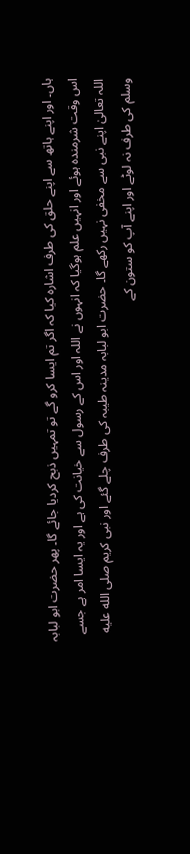ہاں۔ اور اپنے ہاتھ سے اپنے حلق کی طرف اشارہ کیا کہ اگر تم ایسا کرو گے تو تمہیں ذبح کردیا جائے گا۔ پھر حضرت ابو لبابہ اس وقت شرمندہ ہوئے اور انہیں علم ہوگیا کہ انہوں نے اللہ اور اس کے رسول سے خیانت کی ہے اور یہ ایسا امر ہے جسے اللہ تعالیٰ اپنے نبی سے مخفی نہیں رکھے گا۔ حضرت ابو لبابہ مدینہ طیبہ کی طرف چلے گئے اور نبی کریم صلى الله عليه وسلم کی طرف نہ لوٹے اور اپنے آپ کو ستون کے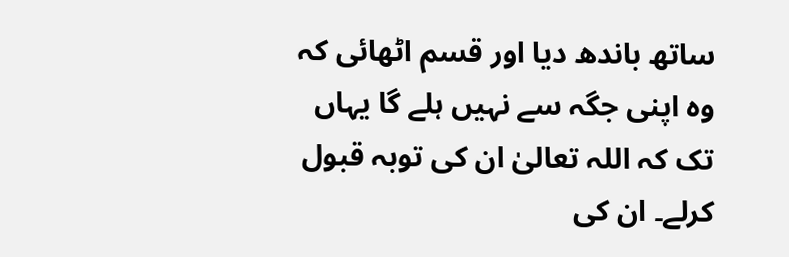ساتھ باندھ دیا اور قسم اٹھائی کہ وہ اپنی جگہ سے نہیں ہلے گا یہاں تک کہ اللہ تعالیٰ ان کی توبہ قبول کرلے۔ ان کی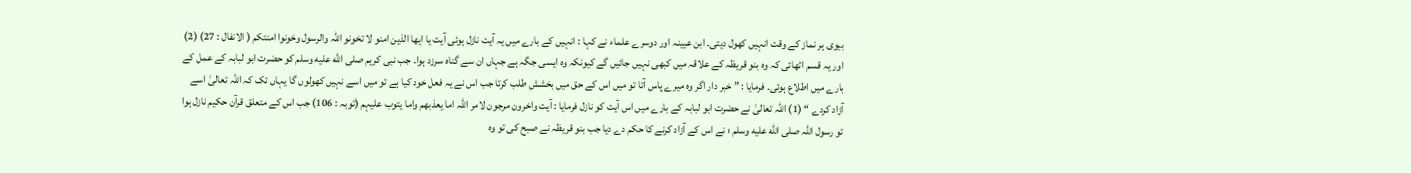بیوی ہر نماز کے وقت انہیں کھول دیتی۔ ابن عیینہ اور دوسرے علماء نے کہا : انہیں کے بارے میں یہ آیت نازل ہوئی آیت یا ایھا الذین امنو لا تخونو اللہ والرسول وخونوا امنتکم ( الانفال : 27) (2) اور یہ قسم اٹھائی کہ وہ بنو قریظہ کے علاقہ میں کبھی نہیں جائیں گے کیونکہ وہ ایسی جگہ ہے جہاں ان سے گناہ سرزد ہوا۔ جب نبی کریم صلى الله عليه وسلم کو حضرت ابو لبابہ کے عمل کے بارے میں اطلاع ہوئی۔ فرمایا : ” خبر دار اگر وہ میرے پاس آتا تو میں اس کے حق میں بخشش طلب کرتا جب اس نے یہ فعل خود کیا ہے تو میں اسے نہیں کھولوں گا یہاں تک کہ اللہ تعالیٰ اسے آزاد کردے “ (1) اللہ تعالیٰ نے حضرت ابو لبابہ کے بارے میں اس آیت کو نازل فرمایا : آیت واخرون مرجون لامر اللہ اما یعذبھم واما یتوب علیہم (توبہ : 106) جب اس کے متعلق قرآن حکیم نازل ہوا تو رسول اللہ صلى الله عليه وسلم ؛ نے اس کے آزاد کرنے کا حکم دے دیا جب بنو قریظہ نے صبح کی تو وہ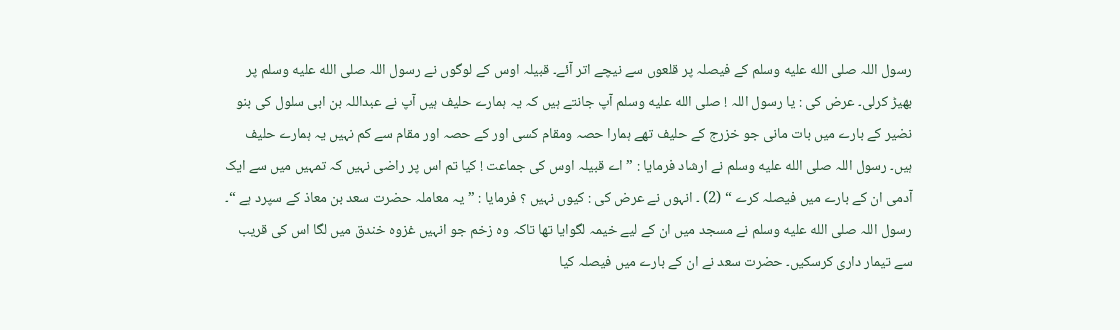رسول اللہ صلى الله عليه وسلم کے فیصلہ پر قلعوں سے نیچے اتر آئے۔ قبیلہ اوس کے لوگوں نے رسول اللہ صلى الله عليه وسلم پر بھیڑ کرلی۔ عرض کی : یا رسول اللہ ! صلى الله عليه وسلم آپ جانتے ہیں کہ یہ ہمارے حلیف ہیں آپ نے عبداللہ بن ابی سلول کی بنو نضیر کے بارے میں بات مانی جو خزرج کے حلیف تھے ہمارا حصہ ومقام کسی اور کے حصہ اور مقام سے کم نہیں یہ ہمارے حلیف ہیں۔ رسول اللہ صلى الله عليه وسلم نے ارشاد فرمایا : ” اے قبیلہ اوس کی جماعت ! کیا تم اس پر راضی نہیں کہ تمہیں میں سے ایک آدمی ان کے بارے میں فیصلہ کرے “ (2) ۔ انہوں نے عرض کی : کیوں نہیں ؟ فرمایا : ” یہ معاملہ حضرت سعد بن معاذ کے سپرد ہے “۔ رسول اللہ صلى الله عليه وسلم نے مسجد میں ان کے لیے خیمہ لگوایا تھا تاکہ وہ زخم جو انہیں غزوہ خندق میں لگا اس کی قریب سے تیمار داری کرسکیں۔ حضرت سعد نے ان کے بارے میں فیصلہ کیا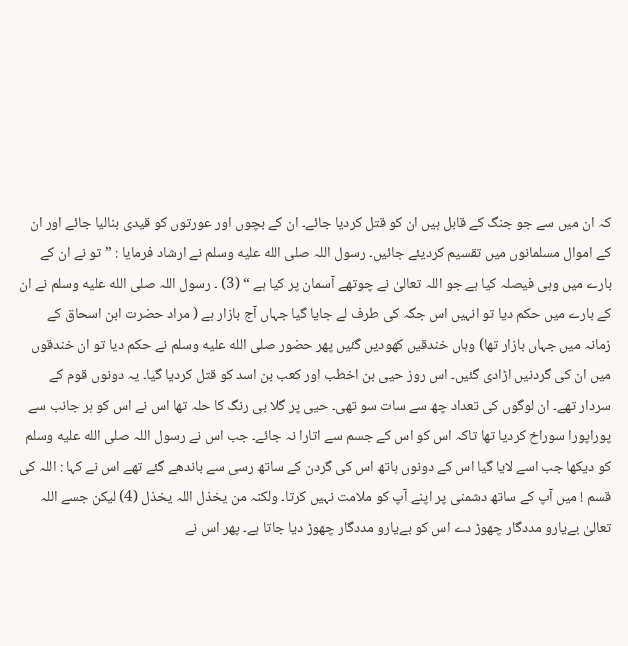کہ ان میں سے جو جنگ کے قابل ہیں ان کو قتل کردیا جائے۔ ان کے بچوں اور عورتوں کو قیدی بنالیا جائے اور ان کے اموال مسلمانوں میں تقسیم کردیئے جائیں۔ رسول اللہ صلى الله عليه وسلم نے ارشاد فرمایا : ” تو نے ان کے بارے میں وہی فیصلہ کیا ہے جو اللہ تعالیٰ نے چوتھے آسمان پر کیا ہے “ (3) ۔ رسول اللہ صلى الله عليه وسلم نے ان کے بارے میں حکم دیا تو انہیں اس جگہ کی طرف لے جایا گیا جہاں آج بازار ہے ( مراد حضرت ابن اسحاق کے زمانہ میں جہاں بازار تھا) وہاں خندقیں کھودیں گئیں پھر حضور صلى الله عليه وسلم نے حکم دیا تو ان خندقوں میں ان کی گردنیں اڑادی گئیں۔ اس روز حیی بن اخطب اور کعب بن اسد کو قتل کردیا گیا۔ یہ دونوں قوم کے سردار تھے۔ ان لوگوں کی تعداد چھ سے سات سو تھی۔ حیی پر گلا بی رنگ کا حلہ تھا اس نے اس کو ہر جانب سے پوراپورا سوراخ کردیا تھا تاکہ اس کو اس کے جسم سے اتارا نہ جائے۔ جب اس نے رسول اللہ صلى الله عليه وسلم کو دیکھا جب اسے لایا گیا اس کے دونوں ہاتھ اس کی گردن کے ساتھ رسی سے باندھے گئے تھے اس نے کہا : اللہ کی قسم ! میں آپ کے ساتھ دشمنی پر اپنے آپ کو ملامت نہیں کرتا۔ ولکنہ من یخذل اللہ یخذل (4) لیکن جسے اللہ تعالیٰ بےیارو مددگار چھوڑ دے اس کو بےیارو مددگار چھوڑ دیا جاتا ہے۔ پھر اس نے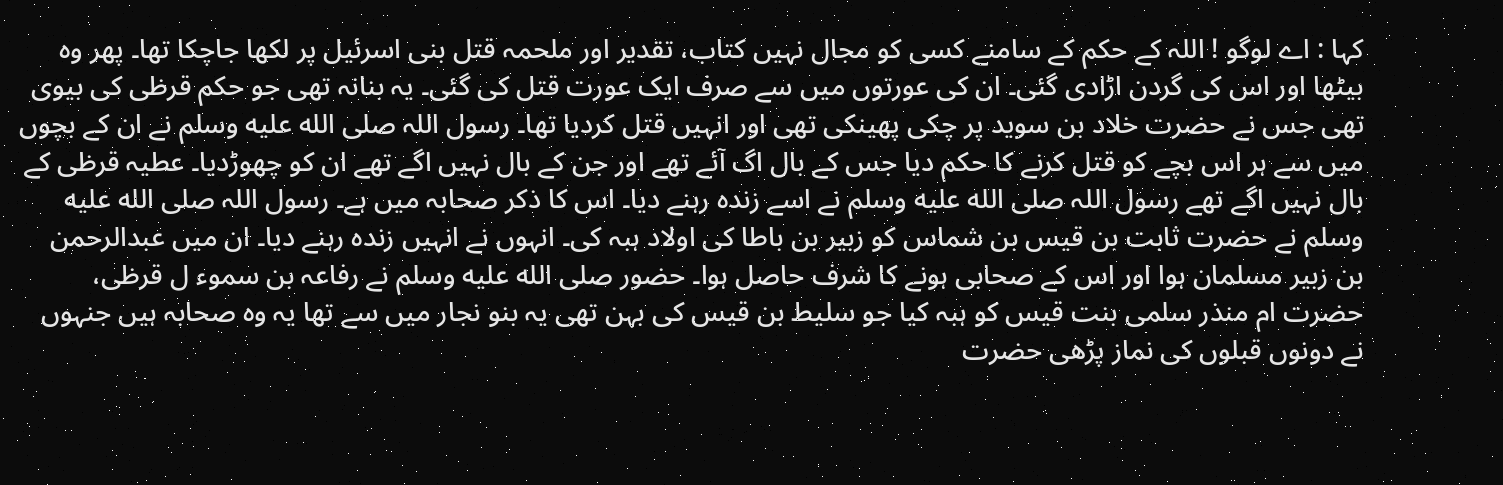کہا : اے لوگو ! اللہ کے حکم کے سامنے کسی کو مجال نہیں کتاب، تقدیر اور ملحمہ قتل بنی اسرئیل پر لکھا جاچکا تھا۔ پھر وہ بیٹھا اور اس کی گردن اڑادی گئی۔ ان کی عورتوں میں سے صرف ایک عورت قتل کی گئی۔ یہ بنانہ تھی جو حکم قرظی کی بیوی تھی جس نے حضرت خلاد بن سوید پر چکی پھینکی تھی اور انہیں قتل کردیا تھا۔ رسول اللہ صلى الله عليه وسلم نے ان کے بچوں میں سے ہر اس بچے کو قتل کرنے کا حکم دیا جس کے بال اگ آئے تھے اور جن کے بال نہیں اگے تھے ان کو چھوڑدیا۔ عطیہ قرظی کے بال نہیں اگے تھے رسول اللہ صلى الله عليه وسلم نے اسے زندہ رہنے دیا۔ اس کا ذکر صحابہ میں ہے۔ رسول اللہ صلى الله عليه وسلم نے حضرت ثابت بن قیس بن شماس کو زبیر بن باطا کی اولاد ہبہ کی۔ انہوں نے انہیں زندہ رہنے دیا۔ ان میں عبدالرحمن بن زبیر مسلمان ہوا اور اس کے صحابی ہونے کا شرف حاصل ہوا۔ حضور صلى الله عليه وسلم نے رفاعہ بن سموء ل قرظی، حضرت ام منذر سلمی بنت قیس کو ہبہ کیا جو سلیط بن قیس کی بہن تھی یہ بنو نجار میں سے تھا یہ وہ صحابہ ہیں جنہوں نے دونوں قبلوں کی نماز پڑھی حضرت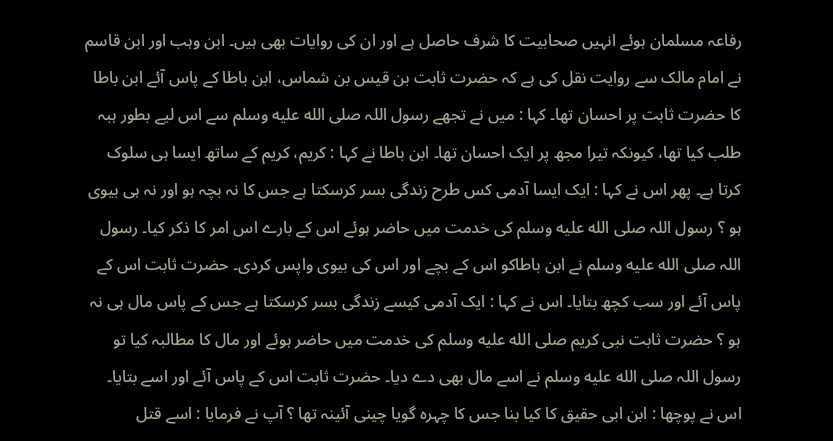رفاعہ مسلمان ہوئے انہیں صحابیت کا شرف حاصل ہے اور ان کی روایات بھی ہیں۔ ابن وہب اور ابن قاسم نے امام مالک سے روایت نقل کی ہے کہ حضرت ثابت بن قیس بن شماس، ابن باطا کے پاس آئے ابن باطا کا حضرت ثابت پر احسان تھا۔ کہا : میں نے تجھے رسول اللہ صلى الله عليه وسلم سے اس لیے بطور ہبہ طلب کیا تھا، کیونکہ تیرا مجھ پر ایک احسان تھا۔ ابن باطا نے کہا : کریم، کریم کے ساتھ ایسا ہی سلوک کرتا ہے۔ پھر اس نے کہا : ایک ایسا آدمی کس طرح زندگی بسر کرسکتا ہے جس کا نہ بچہ ہو اور نہ ہی بیوی ہو ؟ رسول اللہ صلى الله عليه وسلم کی خدمت میں حاضر ہوئے اس کے بارے اس امر کا ذکر کیا۔ رسول اللہ صلى الله عليه وسلم نے ابن باطاکو اس کے بچے اور اس کی بیوی واپس کردی۔ حضرت ثابت اس کے پاس آئے اور سب کچھ بتایا۔ اس نے کہا : ایک آدمی کیسے زندگی بسر کرسکتا ہے جس کے پاس مال ہی نہ ہو ؟ حضرت ثابت نبی کریم صلى الله عليه وسلم کی خدمت میں حاضر ہوئے اور مال کا مطالبہ کیا تو رسول اللہ صلى الله عليه وسلم نے اسے مال بھی دے دیا۔ حضرت ثابت اس کے پاس آئے اور اسے بتایا۔ اس نے پوچھا : ابن ابی حقیق کا کیا بنا جس کا چہرہ گویا چینی آئینہ تھا ؟ آپ نے فرمایا : اسے قتل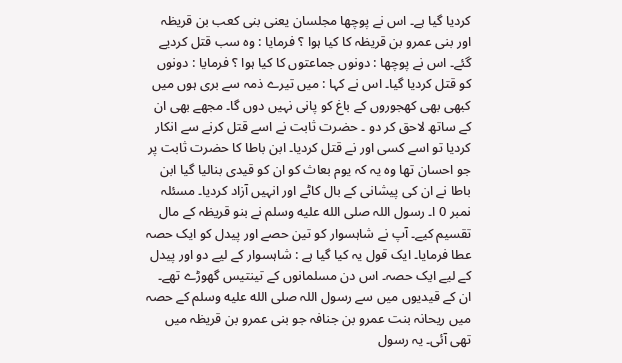کردیا گیا ہے۔ اس نے پوچھا مجلسان یعنی بنی کعب بن قریظہ اور بنی عمرو بن قریظہ کا کیا ہوا ؟ فرمایا : وہ سب قتل کردیے گئے۔ اس نے پوچھا : دونوں جماعتوں کا کیا ہوا ؟ فرمایا : دونوں کو قتل کردیا گیا۔ اس نے کہا : میں تیرے ذمہ سے بری ہوں میں کبھی بھی کھجوروں کے باغ کو پانی نہیں دوں گا۔ مجھے بھی ان کے ساتھ لاحق کر دو ۔ حضرت ثابت نے اسے قتل کرنے سے انکار کردیا تو اسے کسی اور نے قتل کردیا۔ ابن باطا کا حضرت ثابت پر جو احسان تھا وہ یہ کہ یوم بعاث کو ان کو قیدی بنالیا گیا ابن باطا نے ان کی پیشانی کے بال کاٹے اور انہیں آزاد کردیا۔ مسئلہ نمبر 0 ا۔ رسول اللہ صلى الله عليه وسلم نے بنو قریظہ کے مال تقسیم کیے۔ آپ نے شاہسوار کو تین حصے اور پیدل کو ایک حصہ عطا فرمایا۔ ایک قول یہ کیا گیا ہے : شاہسوار کے لیے دو اور پیدل کے لیے ایک حصہ۔ اس دن مسلمانوں کے تینتیس گھوڑے تھے۔ ان کے قیدیوں میں سے رسول اللہ صلى الله عليه وسلم کے حصہ میں ریحانہ بنت عمرو بن جنافہ جو بنی عمرو بن قریظہ میں تھی آئی۔ یہ رسول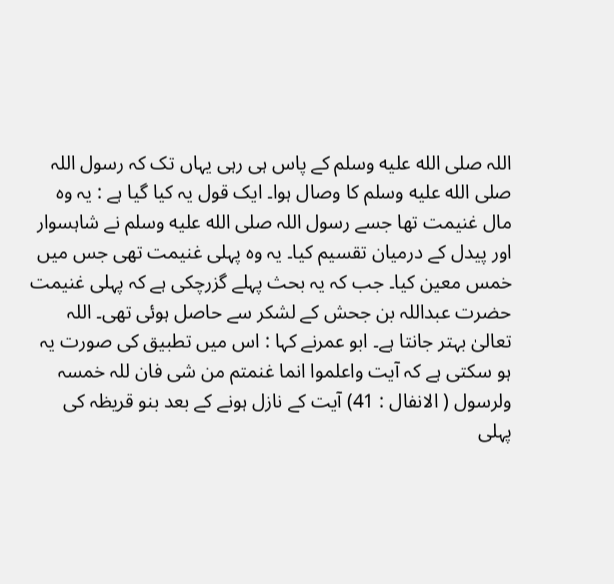اللہ صلى الله عليه وسلم کے پاس ہی رہی یہاں تک کہ رسول اللہ صلى الله عليه وسلم کا وصال ہوا۔ ایک قول یہ کیا گیا ہے : یہ وہ مال غنیمت تھا جسے رسول اللہ صلى الله عليه وسلم نے شاہسوار اور پیدل کے درمیان تقسیم کیا۔ یہ وہ پہلی غنیمت تھی جس میں خمس معین کیا۔ جب کہ یہ بحث پہلے گزرچکی ہے کہ پہلی غنیمت حضرت عبداللہ بن جحش کے لشکر سے حاصل ہوئی تھی۔ اللہ تعالیٰ بہتر جانتا ہے۔ ابو عمرنے کہا : اس میں تطبیق کی صورت یہ ہو سکتی ہے کہ آیت واعلموا انما غنمتم من شی فان للہ خمسہ ولرسول ( الانفال : 41) آیت کے نازل ہونے کے بعد بنو قریظہ کی پہلی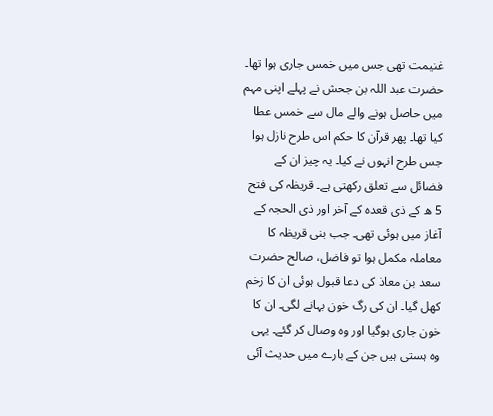غنیمت تھی جس میں خمس جاری ہوا تھا۔ حضرت عبد اللہ بن جحش نے پہلے اپنی مہم میں حاصل ہونے والے مال سے خمس عطا کیا تھا۔ پھر قرآن کا حکم اس طرح نازل ہوا جس طرح انہوں نے کیا۔ یہ چیز ان کے فضائل سے تعلق رکھتی ہے۔ قریظہ کی فتح 5 ھ کے ذی قعدہ کے آخر اور ذی الحجہ کے آغاز میں ہوئی تھی۔ جب بنی قریظہ کا معاملہ مکمل ہوا تو فاضل، صالح حضرت سعد بن معاذ کی دعا قبول ہوئی ان کا زخم کھل گیا۔ ان کی رگ خون بہانے لگی۔ ان کا خون جاری ہوگیا اور وہ وصال کر گئے۔ یہی وہ ہستی ہیں جن کے بارے میں حدیث آئی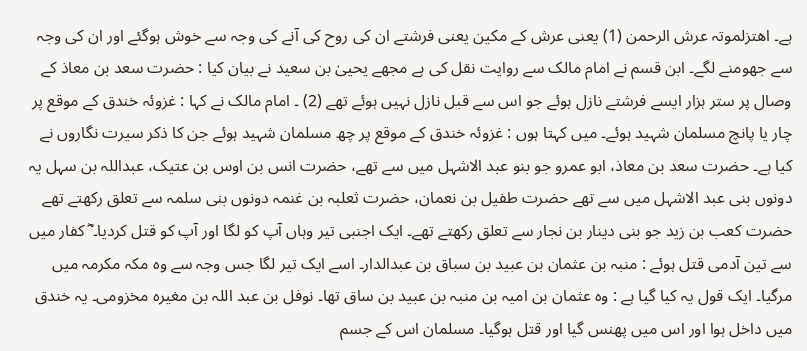ہے۔ اھتزلموتہ عرش الرحمن (1) یعنی عرش کے مکین یعنی فرشتے ان کی روح کی آنے کی وجہ سے خوش ہوگئے اور ان کی وجہ سے جھومنے لگے۔ ابن قسم نے امام مالک سے روایت نقل کی ہے مجھے یحییٰ بن سعید نے بیان کیا : حضرت سعد بن معاذ کے وصال پر ستر ہزار ایسے فرشتے نازل ہوئے جو اس سے قبل نازل نہیں ہوئے تھے (2) ۔ امام مالک نے کہا : غزوئہ خندق کے موقع پر چار یا پانچ مسلمان شہید ہوئے۔ میں کہتا ہوں : غزوئہ خندق کے موقع پر چھ مسلمان شہید ہوئے جن کا ذکر سیرت نگاروں نے کیا ہے۔ حضرت سعد بن معاذ، ابو عمرو جو بنو عبد الاشہل میں سے تھے، حضرت انس بن اوس بن عتیک، عبداللہ بن سہل یہ دونوں بنی عبد الاشہل میں سے تھے حضرت طفیل بن نعمان، حضرت ثعلبہ بن غنمہ دونوں بنی سلمہ سے تعلق رکھتے تھے حضرت کعب بن زید جو بنی دینار بن نجار سے تعلق رکھتے تھے۔ ایک اجنبی تیر وہاں آپ کو لگا اور آپ کو قتل کردیا۔ ؓ کفار میں سے تین آدمی قتل ہوئے : منبہ بن عثمان بن عبید بن سباق بن عبدالدار۔ اسے ایک تیر لگا جس وجہ سے وہ مکہ مکرمہ میں مرگیا۔ ایک قول یہ کیا گیا ہے : وہ عثمان بن امیہ بن منبہ بن عبید بن ساق تھا۔ نوفل بن عبد اللہ بن مغیرہ مخزومی۔ یہ خندق میں داخل ہوا اور اس میں پھنس گیا اور قتل ہوگیا۔ مسلمان اس کے جسم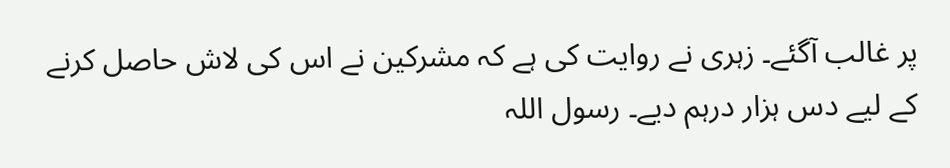پر غالب آگئے۔ زہری نے روایت کی ہے کہ مشرکین نے اس کی لاش حاصل کرنے کے لیے دس ہزار درہم دیے۔ رسول اللہ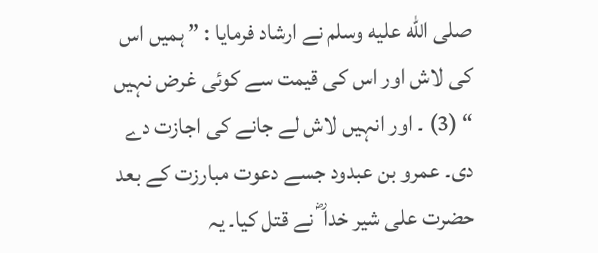صلى الله عليه وسلم نے ارشاد فرمایا : ” ہمیں اس کی لاش اور اس کی قیمت سے کوئی غرض نہیں “ (3) ۔ اور انہیں لاش لے جانے کی اجازت دے دی۔ عمرو بن عبدود جسے دعوت مبارزت کے بعد حضرت علی شیر خدا ؓ نے قتل کیا۔ یہ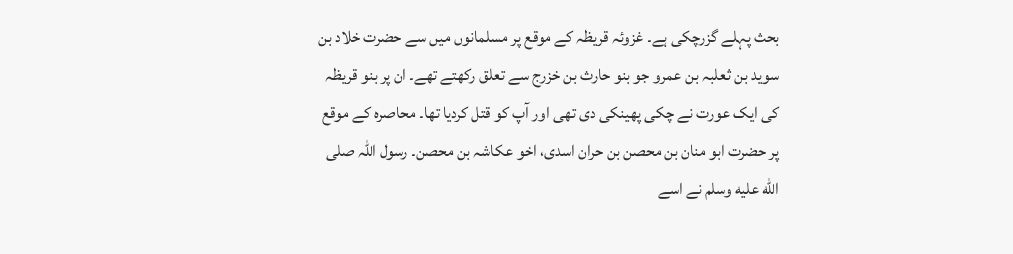بحث پہلے گزرچکی ہے۔ غزوئہ قریظہ کے موقع پر مسلمانوں میں سے حضرت خلاد بن سوید بن ثعلبہ بن عمرو جو بنو حارث بن خزرج سے تعلق رکھتے تھے۔ ان پر بنو قریظہ کی ایک عورت نے چکی پھینکی دی تھی اور آپ کو قتل کردیا تھا۔ محاصرہ کے موقع پر حضرت ابو منان بن محصن بن حران اسدی، اخو عکاشہ بن محصن۔ رسول اللہ صلى الله عليه وسلم نے اسے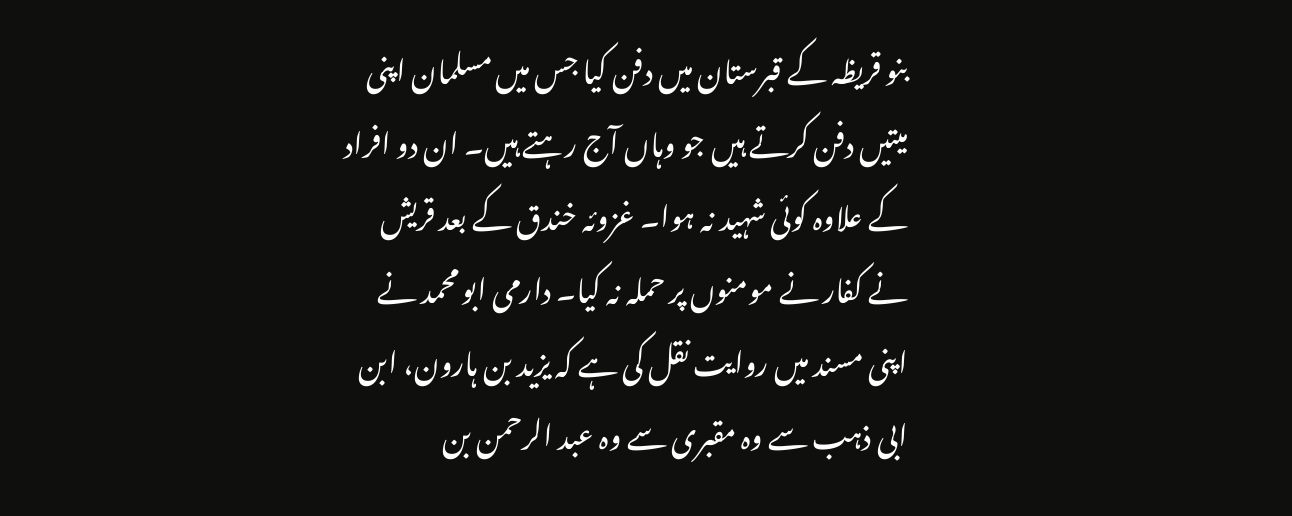بنو قریظہ کے قبرستان میں دفن کیا جس میں مسلمان اپنی میتیں دفن کرتے ہیں جو وہاں آج رہتے ہیں۔ ان دو افراد کے علاوہ کوئی شہید نہ ہوا۔ غزوئہ خندق کے بعد قریش نے کفار نے مومنوں پر حملہ نہ کیا۔ دارمی ابو محمد نے اپنی مسند میں روایت نقل کی ہے کہ یزید بن ہارون، ابن ابی ذہب سے وہ مقبری سے وہ عبد الرحمن بن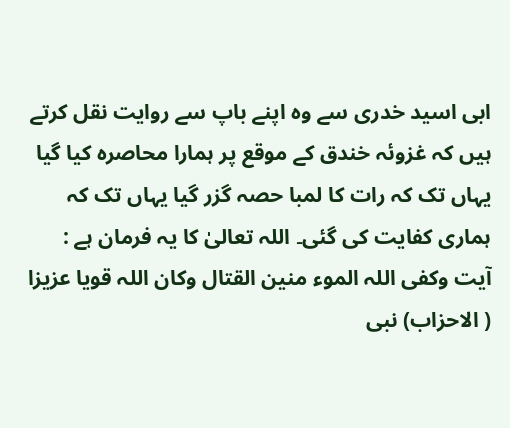ابی اسید خدری سے وہ اپنے باپ سے روایت نقل کرتے ہیں کہ غزوئہ خندق کے موقع پر ہمارا محاصرہ کیا گیا یہاں تک کہ رات کا لمبا حصہ گزر گیا یہاں تک کہ ہماری کفایت کی گئی۔ اللہ تعالیٰ کا یہ فرمان ہے : آیت وکفی اللہ الموء منین القتال وکان اللہ قویا عزیزا ( الاحزاب) نبی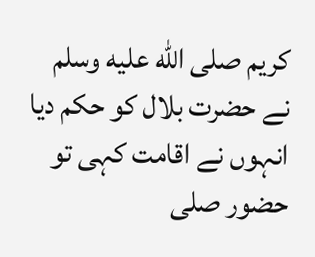کریم صلى الله عليه وسلم نے حضرت بلال کو حکم دیا انہوں نے اقامت کہی تو حضور صلى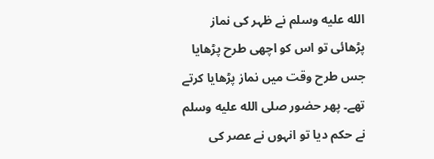الله عليه وسلم نے ظہر کی نماز پڑھائی تو اس کو اچھی طرح پڑھایا جس طرح وقت میں نماز پڑھایا کرتے تھے۔ پھر حضور صلى الله عليه وسلم نے حکم دیا تو انہوں نے عصر کی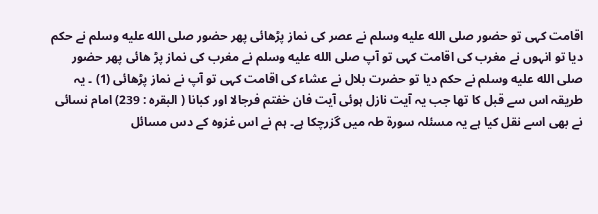اقامت کہی تو حضور صلى الله عليه وسلم نے عصر کی نماز پڑھائی پھر حضور صلى الله عليه وسلم نے حکم دیا تو انہوں نے مغرب کی اقامت کہی تو آپ صلى الله عليه وسلم نے مغرب کی نماز پڑ ھائی پھر حضور صلى الله عليه وسلم نے حکم دیا تو حضرت بلال نے عشاء کی اقامت کہی تو آپ نے نماز پڑھائی (1) ۔ یہ طریقہ اس سے قبل کا تھا جب یہ آیت نازل ہوئی آیت فان خفتم فرجالا اور کبانا ( البقرہ : 239) امام نسائی نے بھی اسے نقل کیا ہے یہ مسئلہ سورة طہ میں گزرچکا ہے۔ ہم نے اس غزوہ کے دس مسائل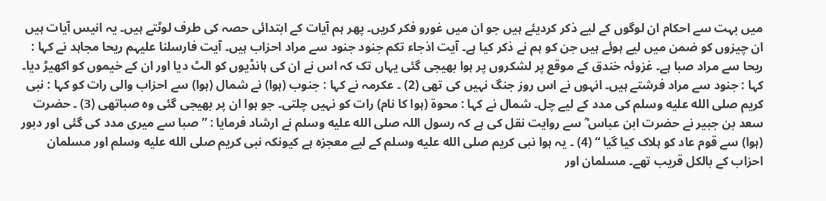میں بہت سے احکام ان لوگوں کے لیے ذکر کردیئے ہیں جو ان میں غورو فکر کریں۔ پھر ہم آیات کے ابتدائی حصہ کی طرف لوٹتے ہیں۔ یہ انیس آیات ہیں ان چیزوں کو ضمن میں لیے ہوئے ہیں جن کو ہم نے ذکر کیا ہے۔ آیت اذجاء تکم جنود جنود سے مراد احزاب ہیں۔ آیت فارسلنا علیہم ریحا مجاہد نے کہا : ریحا سے مراد صبا ہے۔ غزوئہ خندق کے موقع پر لشکروں پر ہوا بھیجی گئی یہاں تک کہ اس نے ان کی ہانڈیوں کو الٹ دیا اور ان کے خیموں کو اکھیڑ دیا۔ کہا : جنود سے مراد فرشتے ہیں۔ انہوں نے اس روز جنگ نہیں کی تھی (2) ۔ عکرمہ نے کہا : جنوب (ہوا) نے شمال (ہوا) سے احزاب والی رات کو کہا : نبی کریم صلى الله عليه وسلم کی مدد کے لیے چل۔ شمال نے کہا : محوۃ (ہوا کا نام) رات کو نہیں چلتی۔ جو ہوا ان پر بھیجی گئی وہ صباتھی (3) ۔ حضرت سعد بن جبیر نے حضرت ابن عباس ؓ سے روایت نقل کی ہے کہ رسول اللہ صلى الله عليه وسلم نے ارشاد فرمایا : ” صبا سے میری مدد کی گئی اور دبور (ہوا) سے قوم عاد کو ہلاک کیا گیا “ (4) ۔ یہ ہوا نبی کریم صلى الله عليه وسلم کے لیے معجزہ ہے کیونکہ نبی کریم صلى الله عليه وسلم اور مسلمان احزاب کے بالکل قریب تھے۔ مسلمان اور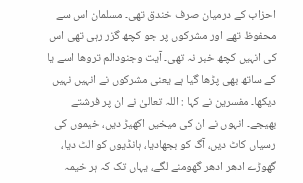احزاب کے درمیان صرف خندق تھی۔ مسلمان اس سے محفوظ تھے اور مشرکوں پر جو کچھ گزر رہی تھی اس کی انہیں کچھ خبر نہ تھی۔ آیت وجنودالم تروھا اسے یا کے ساتھ بھی پڑھا گیا ہے یعنی مشرکوں نے انہیں نہیں دیکھا۔ مفسرین نے کہا : اللہ تعالیٰ نے ان پر فرشتے بھیجے۔ انہوں نے ان کی میخیں اکھیڑ دیں، خیموں کی رسیاں کاٹ دیں، آگ کو بجھادیا، ہانڈیوں کو الٹ دیا، گھوڑے ادھر ادھر گھومنے لگے، یہاں تک کہ ہر خیمہ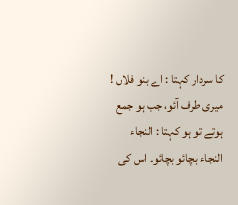کا سردار کہتا : اے بنو فلاں ! میری طرف آئو، جب ہو جمع ہوتے تو ہو کہتا : النجاء النجاء بچائو بچائو۔ اس کی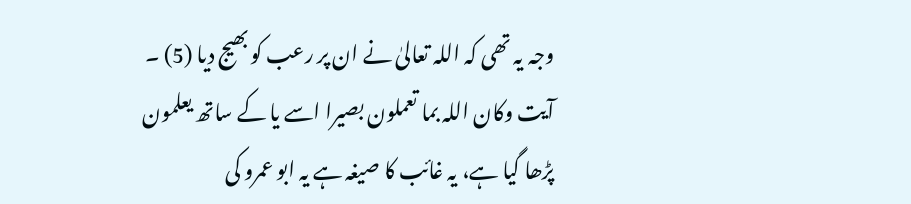وجہ یہ تھی کہ اللہ تعالیٰ نے ان پر رعب کو بھیج دیا (5) ۔ آیت وکان اللہ بما تعملون بصیرا اسے یا کے ساتھ یعلمون پڑھا گیا ہے، یہ غائب کا صیغہ ہے یہ ابو عمرو کی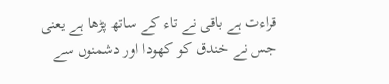قراءت ہے باقی نے تاء کے ساتھ پڑھا ہے یعنی جس نے خندق کو کھودا اور دشمنوں سے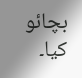بچائو کیا۔